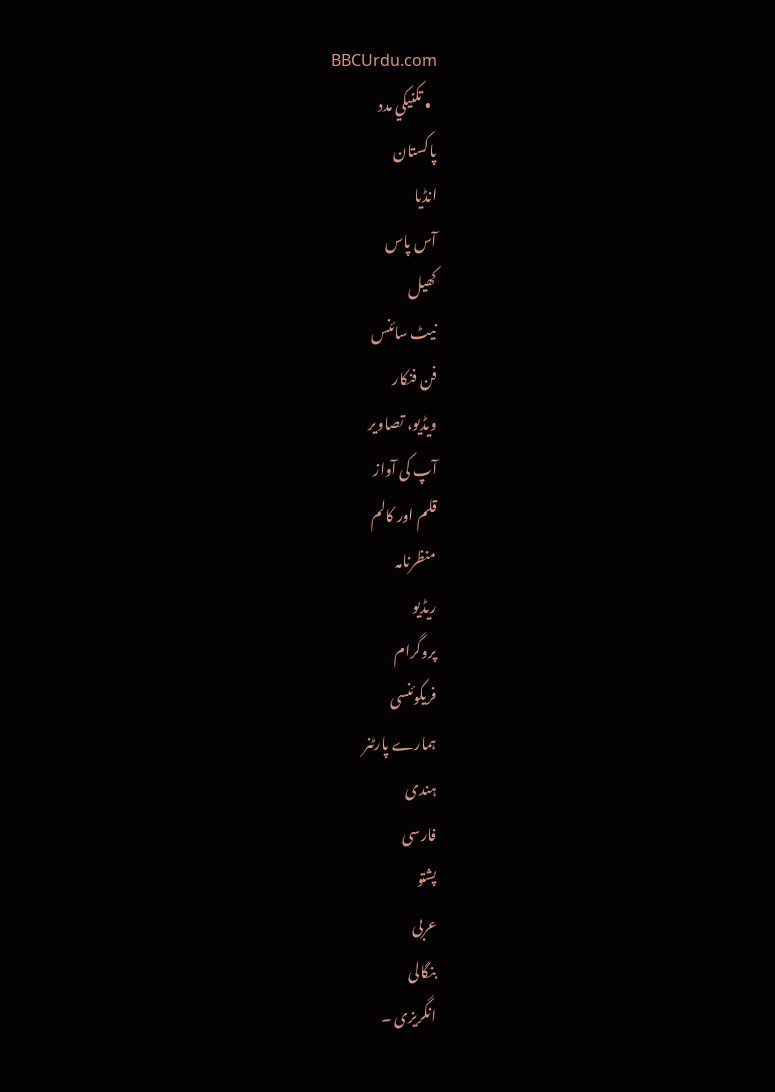BBCUrdu.com
  • تکنيکي مدد
پاکستان
انڈیا
آس پاس
کھیل
نیٹ سائنس
فن فنکار
ویڈیو، تصاویر
آپ کی آواز
قلم اور کالم
منظرنامہ
ریڈیو
پروگرام
فریکوئنسی
ہمارے پارٹنر
ہندی
فارسی
پشتو
عربی
بنگالی
انگریزی ۔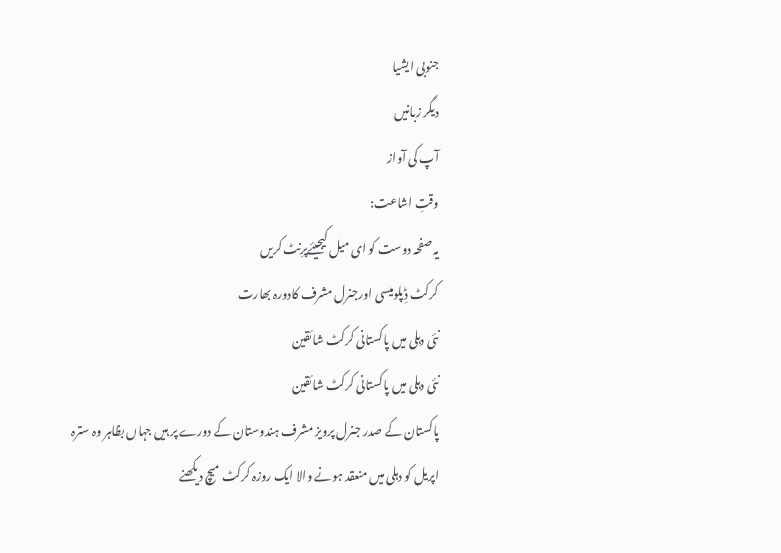جنوبی ایشیا
دیگر زبانیں
آپ کی آواز
وقتِ اشاعت:
یہ صفحہ دوست کو ای میل کیجیئےپرِنٹ کریں
کرکٹ ڈِپلومیسی اورجنرل مشرف کادورہ بھارت
نئی دہلی میں پاکستانی کرکٹ شائقین
نئی دہلی میں پاکستانی کرکٹ شائقین
پاکستان کے صدر جنرل پرویز مشرف ہندوستان کے دورے پر ہیں جہاں بظاہر وہ سترہ اپریل کو دہلی میں منعقد ہونے والا ایک روزہ کرکٹ میچ دیکھنے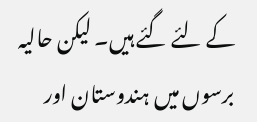کے لئے گئے ہیں۔ لیکن حالیہ برسوں میں ہندوستان اور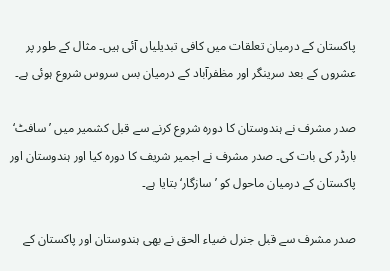پاکستان کے درمیان تعلقات میں کافی تبدیلیاں آئی ہیں۔ مثال کے طور پر عشروں کے بعد سرینگر اور مظفرآباد کے درمیان بس سروس شروع ہوئی ہے۔

صدر مشرف نے ہندوستان کا دورہ شروع کرنے سے قبل کشمیر میں ’سافٹ‘ بارڈر کی بات کی۔ صدر مشرف نے اجمیر شریف کا دورہ کیا اور ہندوستان اور پاکستان کے درمیان ماحول کو ’سازگار‘ بتایا ہے۔

صدر مشرف سے قبل جنرل ضیاء الحق نے بھی ہندوستان اور پاکستان کے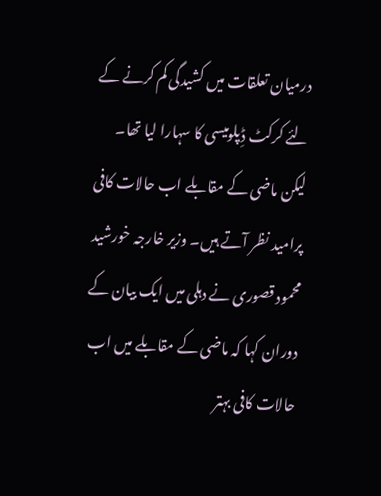درمیان تعلقات میں کشیدگی کم کرنے کے لئے کرکٹ ڈِپلومیسی کا سہارا لیا تھا۔ لیکن ماضی کے مقابلے اب حالات کافی پرامید نظر آتے ہیں۔ وزیر خارجہ خورشید محمود قصوری نے دہلی میں ایک بیان کے دوران کہا کہ ماضی کے مقابلے میں اب حالات کافی بہتر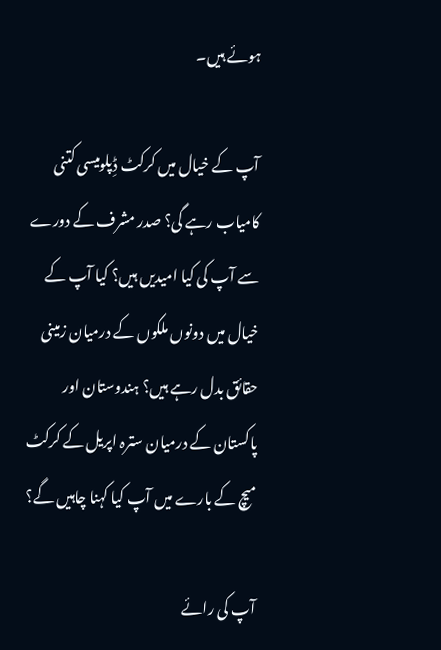ہوئے ہیں۔

آپ کے خیال میں کرکٹ ڈِپلومیسی کتنی کامیاب رہے گی؟ صدر مشرف کے دورے سے آپ کی کیا امیدیں ہیں؟ کیا آپ کے خیال میں دونوں ملکوں کے درمیان زمینی حقائق بدل رہے ہیں؟ ہندوستان اور پاکستان کے درمیان سترہ اپریل کے کرکٹ میچ کے بارے میں آپ کیا کہنا چاہیں گے؟

آپ کی رائے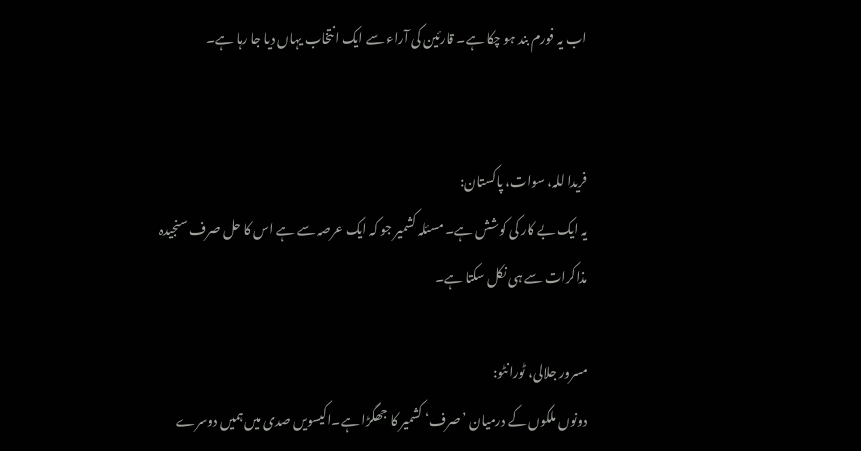اب یہ فورم بند ہو چکا ہے۔ قارئین کی آراء سے ایک انتخاب یہاں دیا جا رہا ہے۔


فریدا للہ، سوات، پاکستان:
یہ ایک بے کار کی کوشش ہے۔ مسئلہ کشمیر جو کہ ایک عرصہ سے ہے اس کا حل صرف سنجیدہ مذاکرات سے ہی نکل سکتا ہے۔

مسرور جلالی، ٹورانٹو:
دونوں ملکوں کے درمیان ’صرف‘ کشمیر کا جھگڑا ہے۔اکیسویں صدی میں ہمیں دوسرے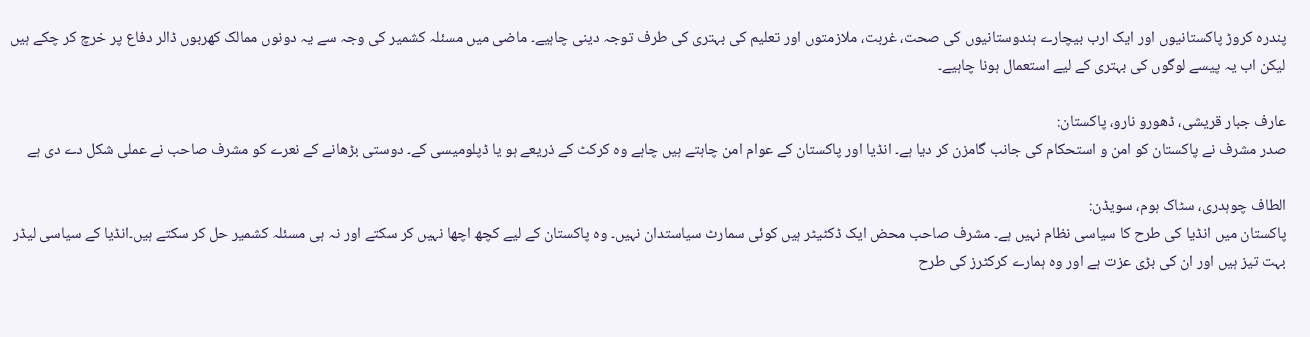پندرہ کروڑ پاکستانیوں اور ایک ارب بیچارے ہندوستانیوں کی صحت، غربت، ملازمتوں اور تعلیم کی بہتری کی طرف توجہ دینی چاہیے۔ ماضی میں مسئلہ کشمیر کی وجہ سے یہ دونوں ممالک کھربوں ڈالر دفاع پر خرچ کر چکے ہیں لیکن اب یہ پیسے لوگوں کی بہتری کے لیے استعمال ہونا چاہیے۔

عارف جبار قریشی، ڈھورو نارو، پاکستان:
صدر مشرف نے پاکستان کو امن و استحکام کی جانب گامزن کر دیا ہے۔ انڈیا اور پاکستان کے عوام امن چاہتے ہیں چاہے وہ کرکٹ کے ذریعے ہو یا ڈپلومیسی کے۔ دوستی بڑھانے کے نعرے کو مشرف صاحب نے عملی شکل دے دی ہے

الطاف چوہدری، سٹاک ہوم، سویڈن:
پاکستان میں انڈیا کی طرح کا سیاسی نظام نہیں ہے۔ مشرف صاحب محض ایک ڈکٹیٹر ہیں کوئی سمارٹ سیاستدان نہیں۔ وہ پاکستان کے لیے کچھ اچھا نہیں کر سکتے اور نہ ہی مسئلہ کشمیر حل کر سکتے ہیں۔انڈیا کے سیاسی لیڈر بہت تیز ہیں اور ان کی بڑی عزت ہے اور وہ ہمارے کرکٹرز کی طرح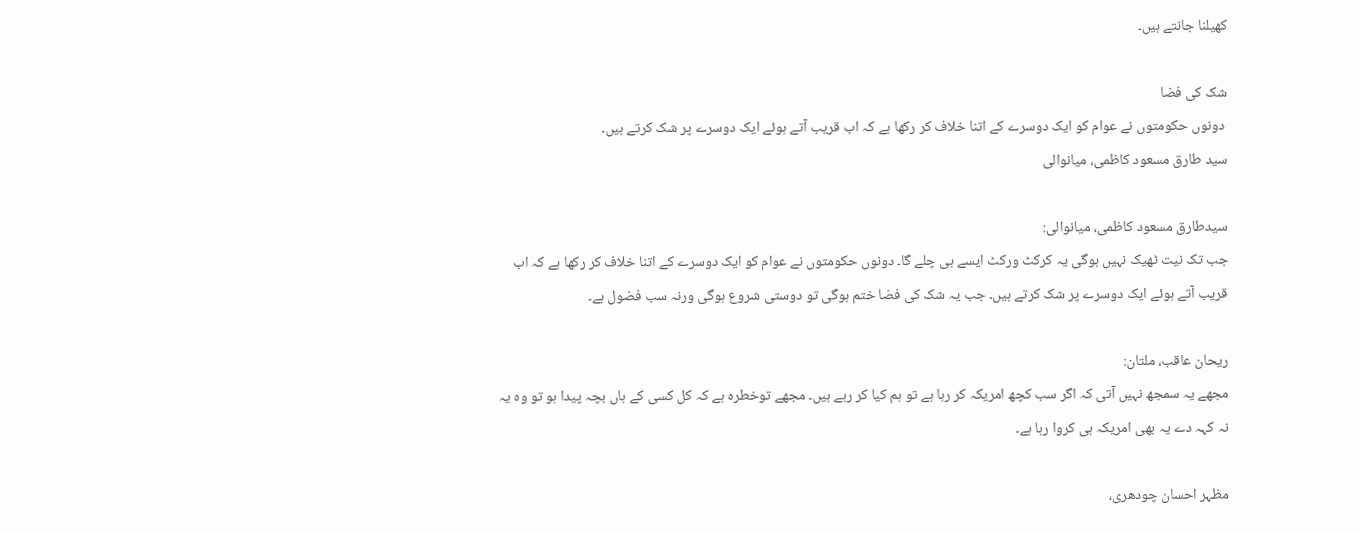کھیلنا جانتے ہیں۔

شک کی فضا
 دونوں حکومتوں نے عوام کو ایک دوسرے کے اتنا خلاف کر رکھا ہے کہ اب قریب آتے ہوئے ایک دوسرے پر شک کرتے ہیں۔
سید طارق مسعود کاظمی، میانوالی

سیدطارق مسعود کاظمی، میانوالی:
جب تک نیت ٹھیک نہیں ہوگی یہ کرکٹ ورکٹ ایسے ہی چلے گا۔ دونوں حکومتوں نے عوام کو ایک دوسرے کے اتنا خلاف کر رکھا ہے کہ اب قریب آتے ہوئے ایک دوسرے پر شک کرتے ہیں۔ جب یہ شک کی فضا ختم ہوگی تو دوستی شروع ہوگی ورنہ سب فضول ہے۔

ریحان عاقب، ملتان:
مجھے یہ سمجھ نہیں آتی کہ اگر سب کچھ امریکہ کر رہا ہے تو ہم کیا کر رہے ہیں۔ مجھے توخطرہ ہے کہ کل کسی کے ہاں بچہ پیدا ہو تو وہ یہ نہ کہہ دے یہ بھی امریکہ ہی کروا رہا ہے۔

مظہر احسان چودھری،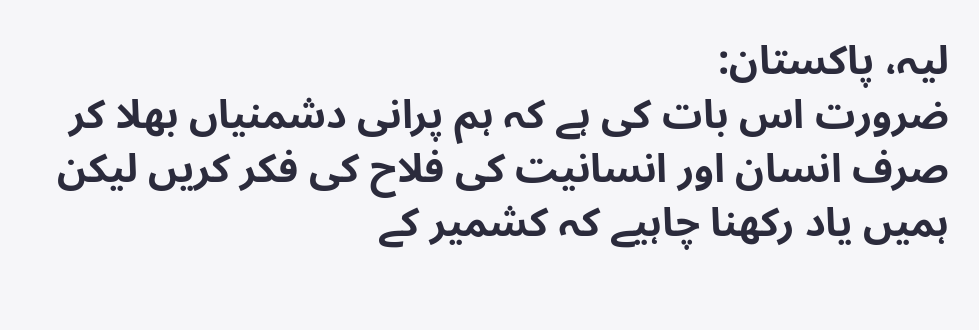لیہ، پاکستان:
ضرورت اس بات کی ہے کہ ہم پرانی دشمنیاں بھلا کر صرف انسان اور انسانیت کی فلاح کی فکر کریں لیکن ہمیں یاد رکھنا چاہیے کہ کشمیر کے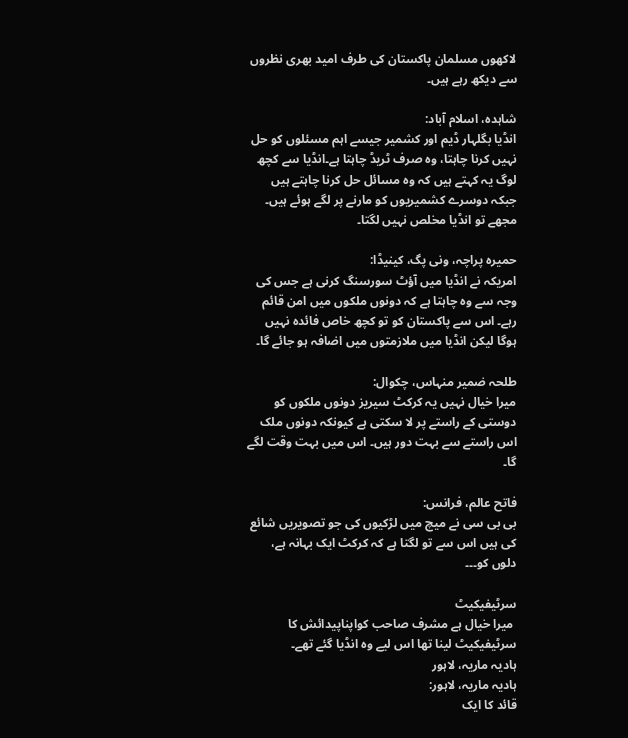لاکھوں مسلمان پاکستان کی طرف امید بھری نظروں سے دیکھ رہے ہیں۔

شاہدہ، اسلام آباد:
انڈیا بگلہار ڈیم اور کشمیر جیسے اہم مسئلوں کو حل نہیں کرنا چاہتا، وہ صرف ٹریڈ چاہتا ہے۔انڈیا سے کچھ لوگ یہ کہتے ہیں کہ وہ مسائل حل کرنا چاہتے ہیں جبکہ دوسرے کشمیریوں کو مارنے پر لگے ہوئے ہیں۔ مجھے تو انڈیا مخلص نہیں لگتا۔

حمیرہ پراچہ، ونی پگ، کینیڈا:
امریکہ نے انڈیا میں آؤٹ سورسنگ کرنی ہے جس کی وجہ سے وہ چاہتا ہے کہ دونوں ملکوں میں امن قائم رہے۔ اس سے پاکستان کو تو کچھ خاص فائدہ نہیں ہوگا لیکن انڈیا میں ملازمتوں میں اضافہ ہو جائے گا۔

طلحہ ضمیر منہاس، چکوال:
میرا خیال نہیں یہ کرکٹ سیریز دونوں ملکوں کو دوستی کے راستے پر لا سکتی ہے کیونکہ دونوں ملک اس راستے سے بہت دور ہیں۔ اس میں بہت وقت لگے گا۔

فاتح عالم، فرانس:
بی بی سی نے میچ میں لڑکیوں کی جو تصویریں شائع کی ہیں اس سے تو لگتا ہے کہ کرکٹ ایک بہانہ ہے، دلوں کو۔۔۔

سرٹیفیکیٹ
 میرا خیال ہے مشرف صاحب کواپناپیدائش کا سرٹیفیکیٹ لینا تھا اس لیے وہ انڈیا گئے تھے۔
ہادیہ ماریہ، لاہور
ہادیہ ماریہ، لاہور:
قائد کا ایک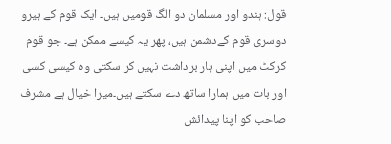قول: ہندو اور مسلمان دو الگ قومیں ہیں۔ ایک قوم کے ہیرو دوسری قوم کےدشمن ہیں، پھر یہ کیسے ممکن ہے۔ جو قوم کرکٹ میں اپنی ہار برداشت نہیں کر سکتی وہ کیسی کسی اور بات میں ہمارا ساتھ دے سکتے ہیں۔میرا خیال ہے مشرف صاحب کو اپنا پیدائش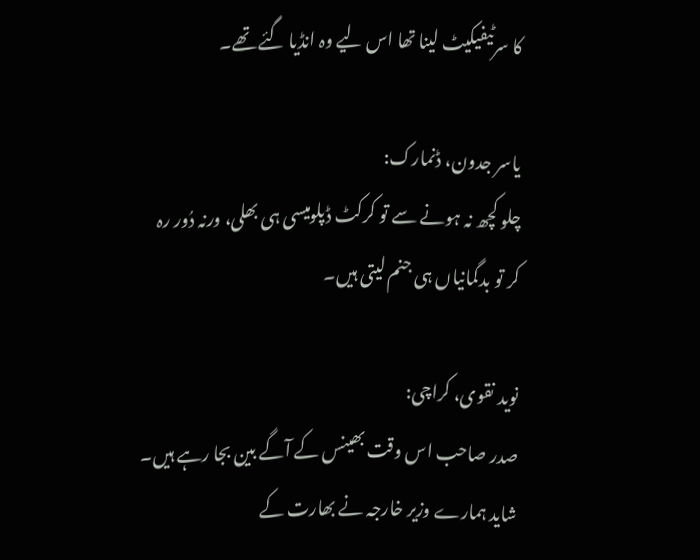کا سرٹیفیکیٹ لینا تھا اس لیے وہ انڈیا گئے تھے۔

یاسر جدون، ڈنمارک:
چلو کچھ نہ ہونے سے تو کرکٹ ڈپلومیسی ہی بھلی، ورنہ دُور رہ کر تو بدگمانیاں ہی جنم لیتی ہیں۔

نوید نقوی، کراچی:
صدر صاحب اس وقت بھینس کے آگے بین بجا رہے ہیں۔ شاید ہمارے وزیر خارجہ نے بھارت کے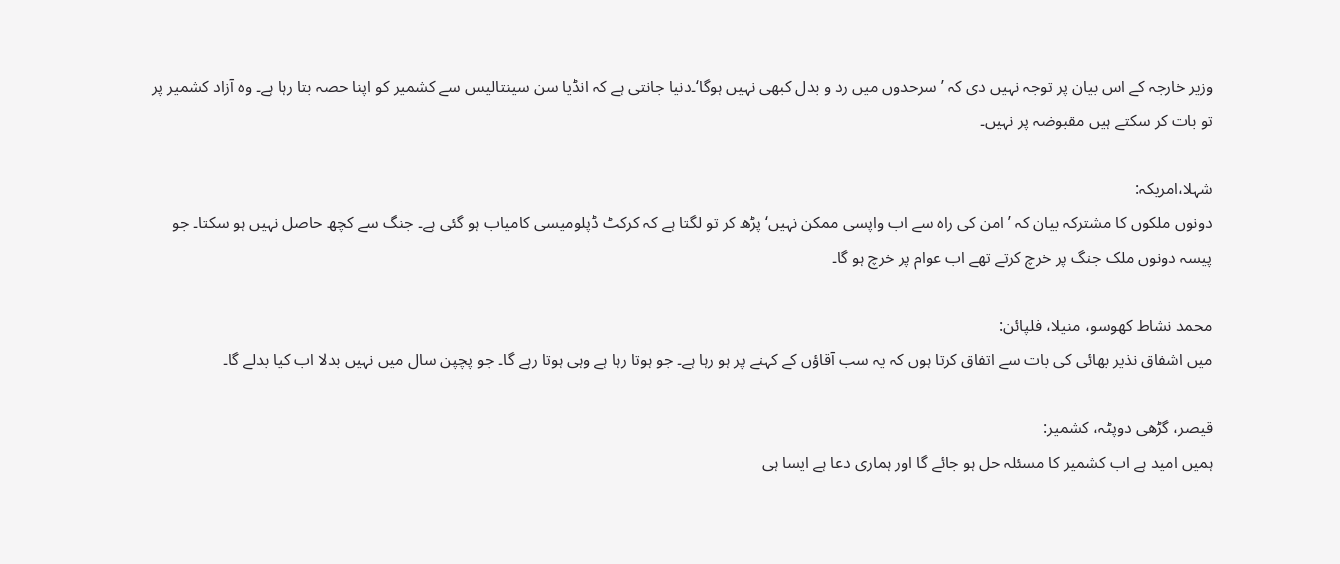وزیر خارجہ کے اس بیان پر توجہ نہیں دی کہ ’سرحدوں میں رد و بدل کبھی نہیں ہوگا‘۔دنیا جانتی ہے کہ انڈیا سن سینتالیس سے کشمیر کو اپنا حصہ بتا رہا ہے۔ وہ آزاد کشمیر پر تو بات کر سکتے ہیں مقبوضہ پر نہیں۔

شہلا،امریکہ:
دونوں ملکوں کا مشترکہ بیان کہ ’امن کی راہ سے اب واپسی ممکن نہیں‘ پڑھ کر تو لگتا ہے کہ کرکٹ ڈپلومیسی کامیاب ہو گئی ہے۔ جنگ سے کچھ حاصل نہیں ہو سکتا۔ جو پیسہ دونوں ملک جنگ پر خرچ کرتے تھے اب عوام پر خرچ ہو گا۔

محمد نشاط کھوسو، منیلا، فلپائن:
میں اشفاق نذیر بھائی کی بات سے اتفاق کرتا ہوں کہ یہ سب آقاؤں کے کہنے پر ہو رہا ہے۔ جو ہوتا رہا ہے وہی ہوتا رہے گا۔ جو پچپن سال میں نہیں بدلا اب کیا بدلے گا۔

قیصر، گڑھی دوپٹہ، کشمیر:
ہمیں امید ہے اب کشمیر کا مسئلہ حل ہو جائے گا اور ہماری دعا ہے ایسا ہی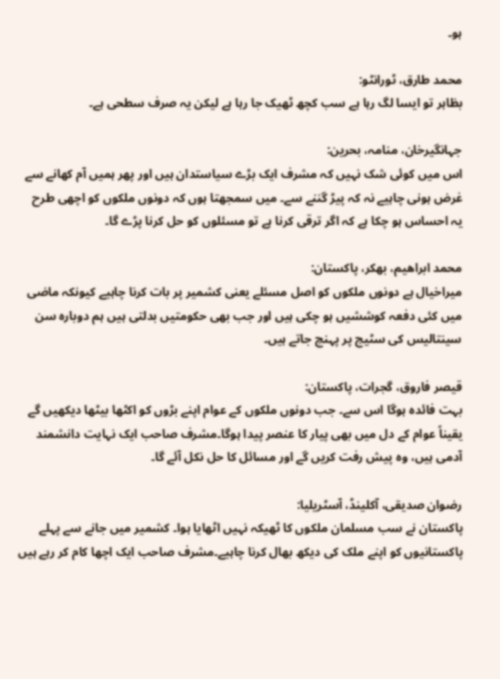ہو۔

محمد طارق، ٹورانٹو:
بظاہر تو ایسا لگ رہا ہے سب کچھ ٹھیک جا رہا ہے لیکن یہ صرف سطحی ہے۔

جہانگیرخان، منامہ، بحرین:
اس میں کوئی شک نہیں کہ مشرف ایک بڑے سیاستدان ہیں اور پھر ہمیں آم کھانے سے غرض ہونی چاہیے نہ کہ پیڑ گننے سے۔ میں سمجھتا ہوں کہ دونوں ملکوں کو اچھی طرح یہ احساس ہو چکا ہے کہ اگر ترقی کرنا ہے تو مسئلوں کو حل کرنا پڑے گا۔

محمد ابراھیم، بھکر، پاکستان:
میراخیال ہے دونوں ملکوں کو اصل مسئلے یعنی کشمیر پر بات کرنا چاہیے کیونکہ ماضی میں کئی دفعہ کوششیں ہو چکی ہیں اور جب بھی حکومتیں بدلتی ہیں ہم دوبارہ سن سینتالیس کی سٹیج پر پہنچ جاتے ہیں۔

قیصر فاروق، گجرات، پاکستان:
بہت فائدہ ہوگا اس سے۔ جب دونوں ملکوں کے عوام اپنے بڑوں کو اکٹھا بیٹھا دیکھیں گے یقیناً عوام کے دل میں بھی پیار کا عنصر پیدا ہوگا۔مشرف صاحب ایک نہایت دانشمند آدمی ہیں، وہ پیش رفت کریں گے اور مسائل کا حل نکل آئے گا۔

رضوان صدیقی، آکلینڈ، آسٹریلیا:
پاکستان نے سب مسلمان ملکوں کا ٹھیکہ نہیں اٹھایا ہوا۔ کشمیر میں جانے سے پہلے پاکستانیوں کو اپنے ملک کی دیکھ بھال کرنا چاہیے۔مشرف صاحب ایک اچھا کام کر رہے ہیں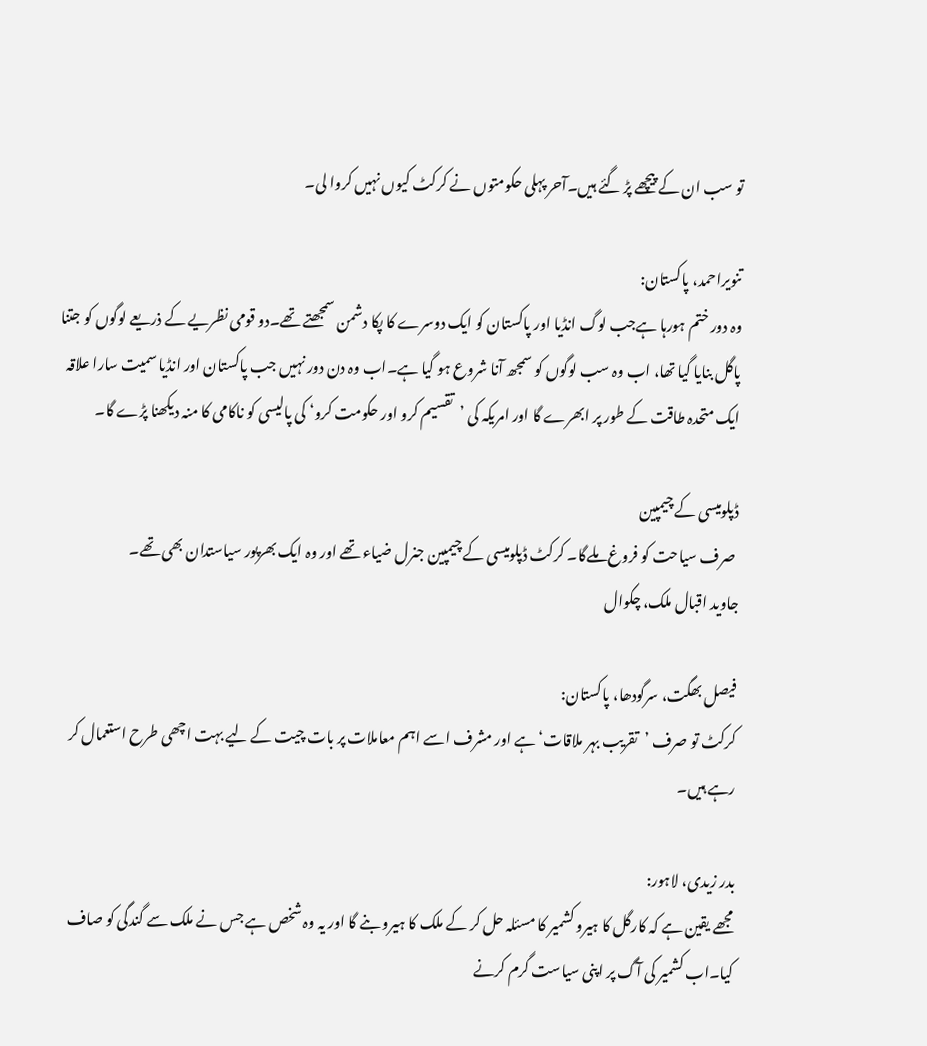تو سب ان کے پیچھے پڑ گئے ہیں۔آحر پہلی حکومتوں نے کرکٹ کیوں نہیں کروا لی۔

تنویراحمد، پاکستان:
وہ دور ختم ہورہا ہےجب لوگ انڈیا اور پاکستان کو ایک دوسرے کا پکا دشمن سمجھتے تھے۔دو قومی نظریے کے ذریعے لوگوں کو جتنا پاگل بنایا گیا تھا، اب وہ سب لوگوں کو سمجھ آنا شروع ہو گیا ہے۔اب وہ دن دور نہیں جب پاکستان اور انڈیا سمیت سارا علاقہ ایک متحدہ طاقت کے طور پر ابھرے گا اور امریکہ کی ’تقسیم کرو اور حکومت کرو‘ کی پالیسی کو ناکامی کا منہ دیکھنا پڑے گا۔

ڈپلومیسی کے چیمپین
 صرف سیاحت کو فروغ ملےگا۔ کرکٹ ڈپلومیسی کے چیمپین جنرل ضیاء تھے اور وہ ایک بھرپور سیاستدان بھی تھے۔
جاوید اقبال ملک، چکوال

فیصل بھگت، سرگودھا، پاکستان:
کرکٹ تو صرف ’تقریب بہر ملاقات‘ ہے اور مشرف اسے اہم معاملات پر بات چیت کے لیے بہت اچھی طرح استعمال کر رہے ہیں۔

بدر زیدی، لاہور:
مجھے یقین ہے کہ کارگل کا ہیرو کشمیر کا مسئلہ حل کر کے ملک کا ہیرو بنے گا اور یہ وہ شخص ہے جس نے ملک سے گندگی کو صاف کیا۔اب کشمیر کی آگ پر اپنی سیاست گرم کرنے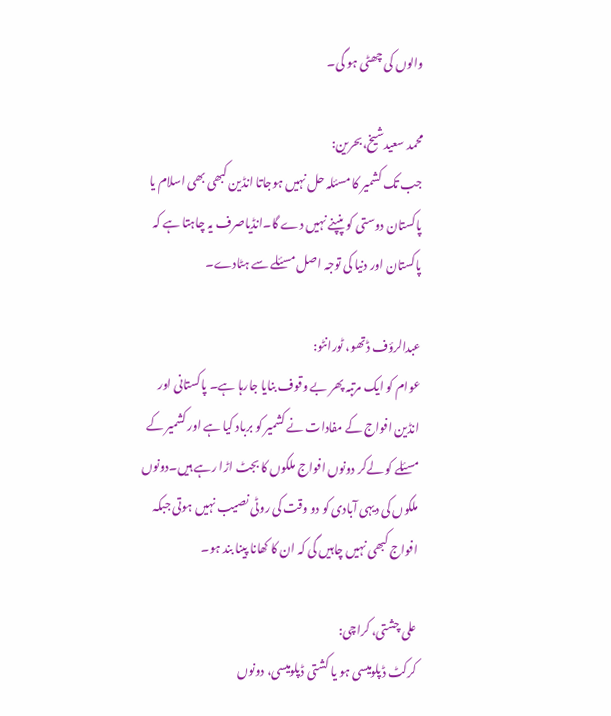والوں کی چھٹی ہو گی۔

محمد سعیدشیخ،بحرین:
جب تک کشمیر کا مسئلہ حل نہیں ہوجاتا انڈین کبھی بھی اسلام یا پاکستان دوستی کو پنپنے نہیں دے گا۔انڈیاصرف یہ چاہتا ہے کہ پاکستان اور دنیا کی توجہ اصل مسئلے سے ہٹادے۔

عبدالرؤف ڈتھو، ٹورانٹو:
عوام کو ایک مرتبہ پھر بے وقوف بنایا جارہا ہے۔ پاکستانی اور انڈین افواج کے مفادات نے کشمیر کو برباد کیا ہے اور کشمیر کے مسئلے کو لےکر دونوں افواج ملکوں کا بجٹ اڑا رہے ہیں۔دونوں ملکوں کی دیہی آبادی کو دو وقت کی روٹی نصیب نہیں ہوتی جبکہ افواج کبھی نہیں چاہیں گی کہ ان کا کھانا پینا بند ہو۔

علی چشتی، کراچی:
کرکٹ ڈپلومیسی ہو یا کشتی ڈپلومیسی، دونوں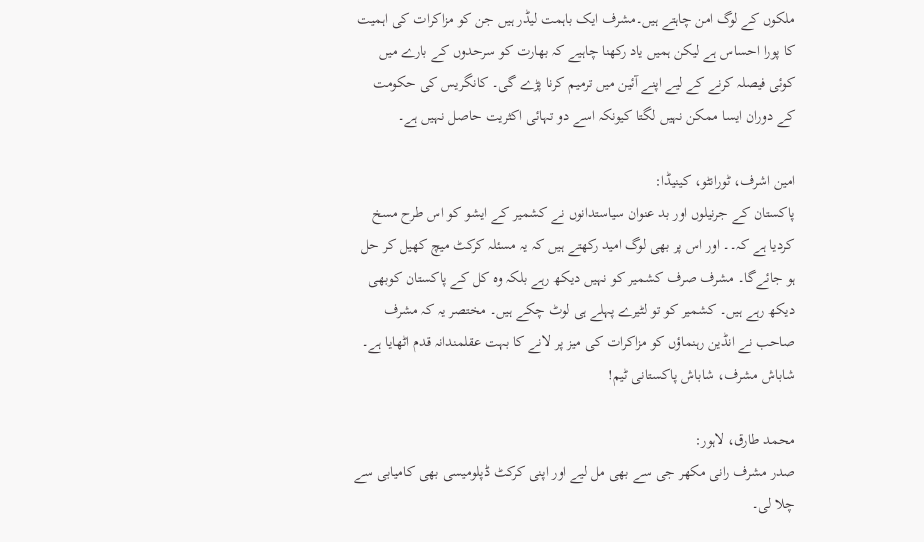ملکوں کے لوگ امن چاہتے ہیں۔مشرف ایک باہمت لیڈر ہیں جن کو مزاکرات کی اہمیت کا پورا احساس ہے لیکن ہمیں یاد رکھنا چاہیے کہ بھارت کو سرحدوں کے بارے میں کوئی فیصلہ کرنے کے لیے اپنے آئین میں ترمیم کرنا پڑے گی۔ کانگریس کی حکومت کے دوران ایسا ممکن نہیں لگتا کیونکہ اسے دو تہائی اکثریت حاصل نہیں ہے۔

امین اشرف، ٹورانٹو، کینیڈا:
پاکستان کے جرنیلوں اور بد عنوان سیاستدانوں نے کشمیر کے ایشو کو اس طرح مسخ کردیا ہے کہ۔۔ اور اس پر بھی لوگ امید رکھتے ہیں کہ یہ مسئلہ کرکٹ میچ کھیل کر حل ہو جائےگا۔ مشرف صرف کشمیر کو نہیں دیکھ رہے بلکہ وہ کل کے پاکستان کوبھی دیکھ رہے ہیں۔ کشمیر کو تو لٹیرے پہلے ہی لوٹ چکے ہیں۔ مختصر یہ کہ مشرف صاحب نے انڈین رہنماؤں کو مزاکرات کی میز پر لانے کا بہت عقلمندانہ قدم اٹھایا ہے۔ شاباش مشرف، شاباش پاکستانی ٹیم!

محمد طارق، لاہور:
صدر مشرف رانی مکھر جی سے بھی مل لیے اور اپنی کرکٹ ڈپلومیسی بھی کامیابی سے چلا لی۔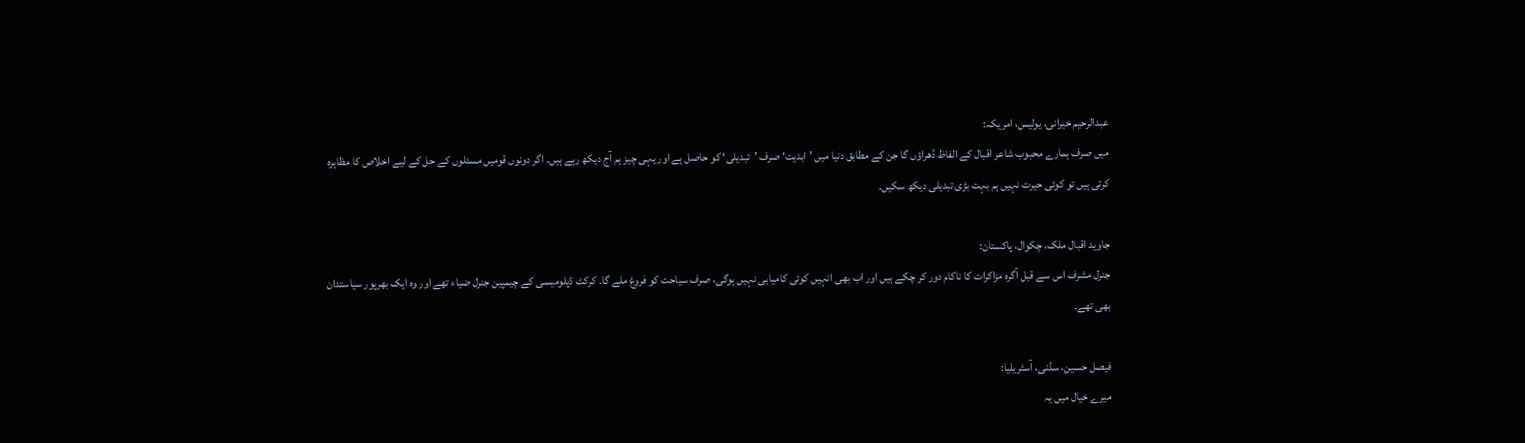عبدالرحیم خیرانی، یولیس، امریکہ:
میں صرف ہمارے محبوب شاعر اقبال کے الفاظ دُھراؤں گا جن کے مطابق دنیا میں ’ابدیت‘ صرف ’تبدیلی‘ کو حاصل ہے اور یہی چیز ہم آج دیکھ رہے ہیں۔ اگر دونوں قومیں مسئلوں کے حل کے لیے اخلاص کا مظاہرہ کرتی ہیں تو کوئی حیرت نہیں ہم بہت بڑی تبدیلی دیکھ سکیں۔

جاوید اقبال ملک، چکوال، پاکستان:
جنرل مشرف اس سے قبل آگرہ مزاکرات کا ناکام دور کر چکے ہیں اور اب بھی انہیں کوئی کامیابی نہیں ہوگی، صرف سیاحت کو فروغ ملے گا۔ کرکٹ ڈپلومیسی کے چیمپین جنرل ضیاء تھے اور وہ ایک بھرپور سیاستدان بھی تھے۔

فیصل حسین، سڈنی، آسٹریلیا:
میرے خیال میں یہ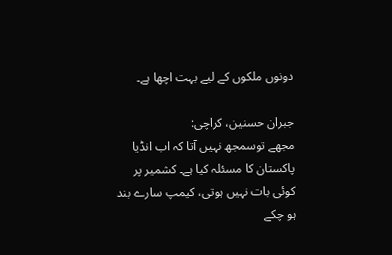دونوں ملکوں کے لیے بہت اچھا ہے۔

جبران حسنین، کراچی:
مجھے توسمجھ نہیں آتا کہ اب انڈیا پاکستان کا مسئلہ کیا ہے۔ کشمیر پر کوئی بات نہیں ہوتی، کیمپ سارے بند ہو چکے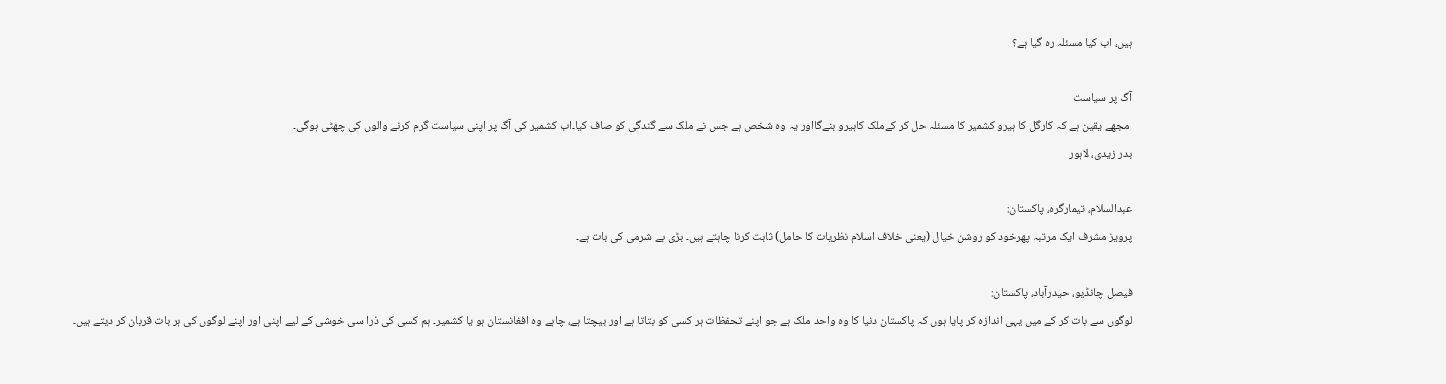ہیں، اب کیا مسئلہ رہ گیا ہے؟

آگ پر سیاست
 مجھے یقین ہے کہ کارگل کا ہیرو کشمیر کا مسئلہ حل کر کےملک کاہیرو بنےگااور یہ وہ شخص ہے جس نے ملک سے گندگی کو صاف کیا۔اب کشمیر کی آگ پر اپنی سیاست گرم کرنے والوں کی چھٹی ہوگی۔
بدر زیدی، لاہور

عبدالسلام، تیمارگرہ، پاکستان:
پرویز مشرف ایک مرتبہ پھرخود کو روشن خیال (یعنی خلاف اسلام نظریات کا حامل) ثابت کرنا چاہتے ہیں۔ بڑی بے شرمی کی بات ہے۔

فیصل چانڈیو، حیدرآباد، پاکستان:
لوگوں سے بات کر کے میں یہی اندازہ کر پایا ہوں کہ پاکستان دنیا کا وہ واحد ملک ہے جو اپنے تحفظات ہر کسی کو بتاتا ہے اور بیچتا ہے، چاہے وہ افغانستان ہو یا کشمیر۔ ہم کسی کی ذرا سی خوشی کے لیے اپنی اور اپنے لوگوں کی ہر بات قربان کر دیتے ہیں۔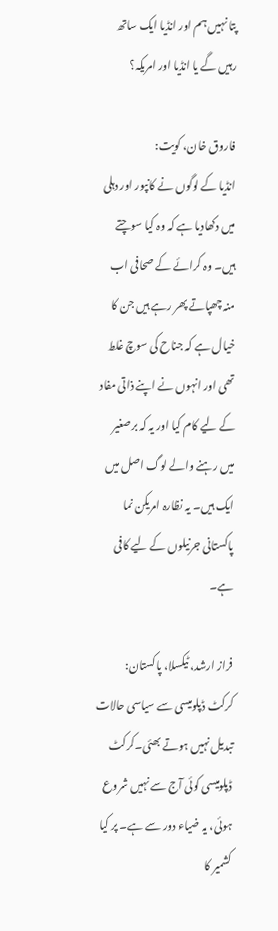پتا نہیں ہم اور انڈیا ایک ساتھ رہیں گے یا انڈیا اور امریکہ؟

فاروق خان، کویت:
انڈیا کے لوگوں نے کانپور اور دہلی میں دکھادیا ہے کہ وہ کیا سوچتے ہیں۔ وہ کرائے کے صحافی اب منہ چھپاتے پھر رہے ہیں جن کا خیال ہے کہ جناح کی سوچ غلط تھی اور انہوں نے اپنے ذاتی مفاد کے لیے کام کیا اور یہ کہ برصغیر میں رہنے والے لوگ اصل میں ایک ہیں۔ یہ نظارہ امریکن نما پاکستانی جرنیلوں کے لیے کافی ہے۔

فراز ارشد، ٹیکسلا، پاکستان:
کرکٹ ڈپلومیسی سے سیاسی حالات تبدیل نہیں ہوتے بھئی۔کرکٹ ڈپلومیسی کوئی آج سے نہیں شروع ہوئی، یہ ضیاء دور سے ہے۔ پر کیا کشمیر کا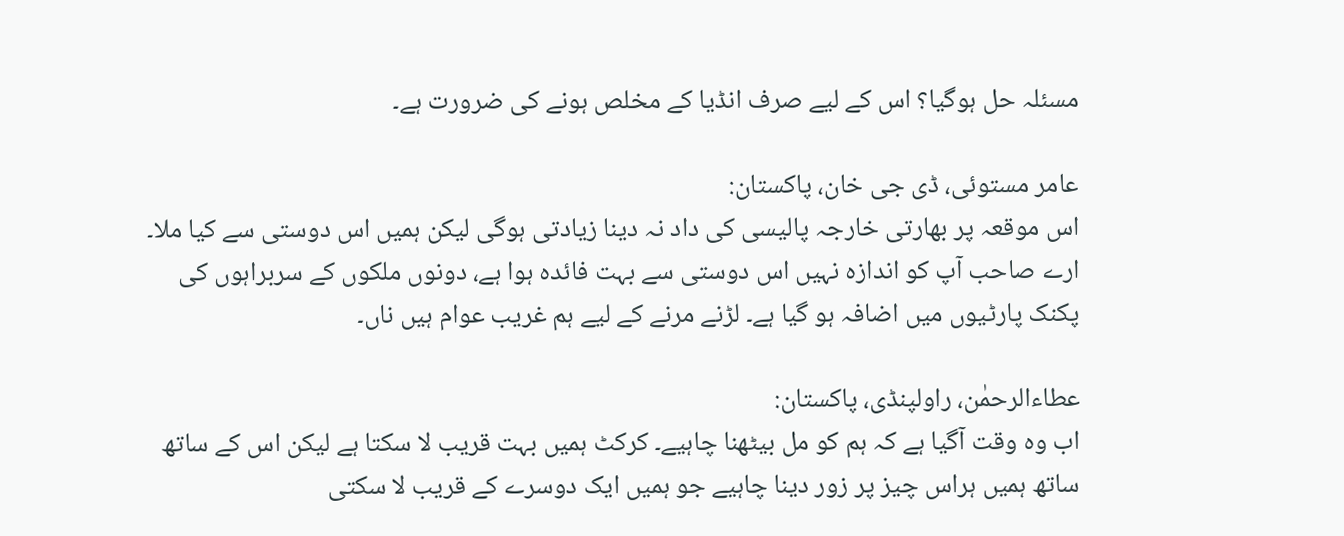مسئلہ حل ہوگیا؟ اس کے لیے صرف انڈیا کے مخلص ہونے کی ضرورت ہے۔

عامر مستوئی، ڈی جی خان، پاکستان:
اس موقعہ پر بھارتی خارجہ پالیسی کی داد نہ دینا زیادتی ہوگی لیکن ہمیں اس دوستی سے کیا ملا۔ ارے صاحب آپ کو اندازہ نہیں اس دوستی سے بہت فائدہ ہوا ہے، دونوں ملکوں کے سربراہوں کی پکنک پارٹیوں میں اضافہ ہو گیا ہے۔ لڑنے مرنے کے لیے ہم غریب عوام ہیں ناں۔

عطاءالرحمٰن، راولپنڈی، پاکستان:
اب وہ وقت آگیا ہے کہ ہم کو مل بیٹھنا چاہیے۔ کرکٹ ہمیں بہت قریب لا سکتا ہے لیکن اس کے ساتھ ساتھ ہمیں ہراس چیز پر زور دینا چاہیے جو ہمیں ایک دوسرے کے قریب لا سکتی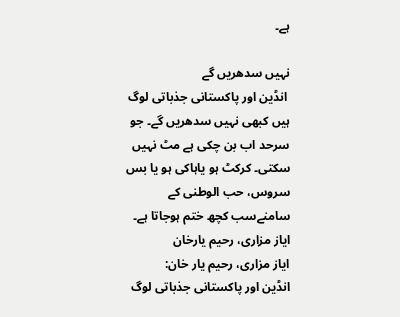ہے۔

نہیں سدھریں گے
 انڈین اور پاکستانی جذباتی لوگ ہیں کبھی نہیں سدھریں گے۔ جو سرحد اب بن چکی ہے مٹ نہیں سکتی۔ کرکٹ ہو یاہاکی ہو یا بس سروس، حب الوطنی کے سامنےسب کچھ ختم ہوجاتا ہے۔
ایاز مزاری، رحیم یارخان
ایاز مزاری، رحیم یار خان:
انڈین اور پاکستانی جذباتی لوگ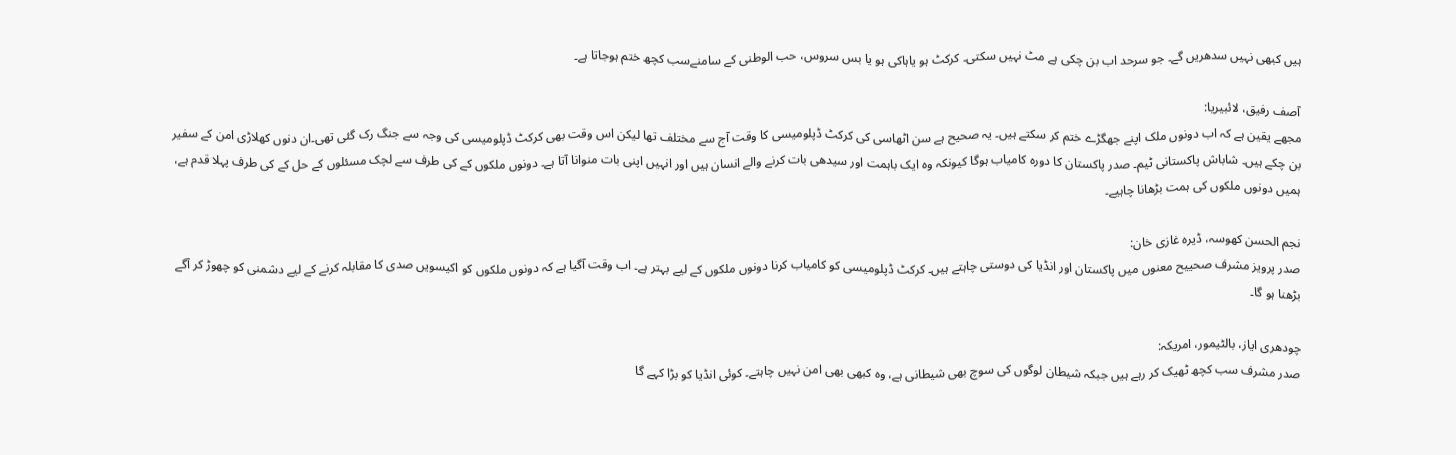ہیں کبھی نہیں سدھریں گے۔ جو سرحد اب بن چکی ہے مٹ نہیں سکتی۔ کرکٹ ہو یاہاکی ہو یا بس سروس، حب الوطنی کے سامنےسب کچھ ختم ہوجاتا ہے۔

آصف رفیق، لائبیریا:
مجھے یقین ہے کہ اب دونوں ملک اپنے جھگڑے ختم کر سکتے ہیں۔ یہ صحیح ہے سن اٹھاسی کی کرکٹ ڈپلومیسی کا وقت آج سے مختلف تھا لیکن اس وقت بھی کرکٹ ڈپلومیسی کی وجہ سے جنگ رک گئی تھی۔ان دنوں کھلاڑی امن کے سفیر بن چکے ہیں۔ شاباش پاکستانی ٹیم۔ صدر پاکستان کا دورہ کامیاب ہوگا کیونکہ وہ ایک باہمت اور سیدھی بات کرنے والے انسان ہیں اور انہیں اپنی بات منوانا آتا ہے۔ دونوں ملکوں کے کی طرف سے لچک مسئلوں کے حل کے کی طرف پہلا قدم ہے، ہمیں دونوں ملکوں کی ہمت بڑھانا چاہیے۔

نجم الحسن کھوسہ، ڈیرہ غازی خان:
صدر پرویز مشرف صحییح معنوں میں پاکستان اور انڈیا کی دوستی چاہتے ہیں۔ کرکٹ ڈپلومیسی کو کامیاب کرنا دونوں ملکوں کے لیے بہتر ہے۔ اب وقت آگیا ہے کہ دونوں ملکوں کو اکیسویں صدی کا مقابلہ کرنے کے لیے دشمنی کو چھوڑ کر آگے بڑھنا ہو گا۔

چودھری ایاز، بالٹیمور، امریکہ:
صدر مشرف سب کچھ ٹھیک کر رہے ہیں جبکہ شیطان لوگوں کی سوچ بھی شیطانی ہے، وہ کبھی بھی امن نہیں چاہتے۔ کوئی انڈیا کو بڑا کہے گا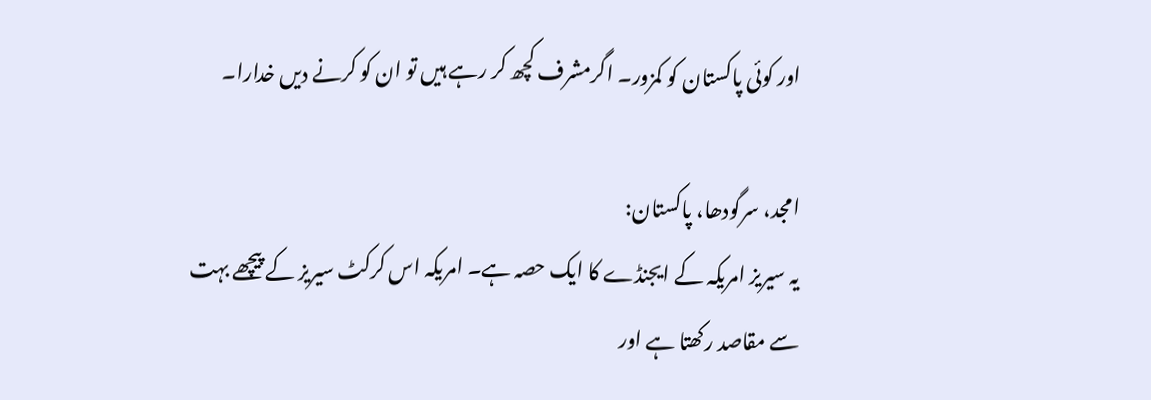اور کوئی پاکستان کو کمزور۔ اگرمشرف کچھ کر رہے ہیں تو ان کو کرنے دیں خدارا۔

امجد، سرگودھا، پاکستان:
یہ سیریز امریکہ کے ایجنڈے کا ایک حصہ ہے۔ امریکہ اس کرکٹ سیریز کے پیچھے بہت سے مقاصد رکھتا ہے اور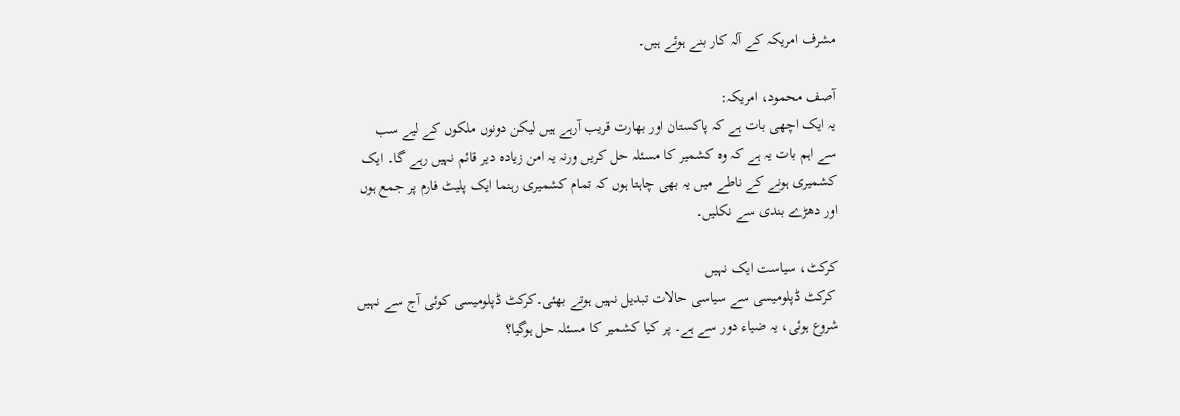مشرف امریکہ کے آلہ کار بنے ہوئے ہیں۔

آصف محمود، امریکہ:
یہ ایک اچھی بات ہے کہ پاکستان اور بھارت قریب آرہے ہیں لیکن دونوں ملکوں کے لیے سب سے اہم بات یہ ہے کہ وہ کشمیر کا مسئلہ حل کریں ورنہ یہ امن زیادہ دیر قائم نہیں رہے گا۔ ایک کشمیری ہونے کے ناطے میں یہ بھی چاہتا ہوں کہ تمام کشمیری رہنما ایک پلیٹ فارم پر جمع ہوں اور دھڑے بندی سے نکلیں۔

کرکٹ، سیاست ایک نہیں
 کرکٹ ڈپلومیسی سے سیاسی حالات تبدیل نہیں ہوتے بھئی۔کرکٹ ڈپلومیسی کوئی آج سے نہیں شروع ہوئی، یہ ضیاء دور سے ہے۔ پر کیا کشمیر کا مسئلہ حل ہوگیا؟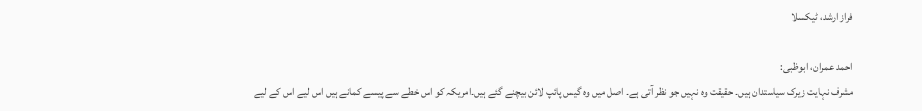فراز ارشد، ٹیکسلا

احمد عمران، ابوظبی:
مشرف نہایت زیرک سیاستدان ہیں۔ حقیقت وہ نہیں جو نظر آتی ہے۔ اصل میں وہ گیس پائپ لائن بیچنے گئے ہیں۔امریکہ کو اس خطے سے پیسے کمانے ہیں اس لیے اس کے لیے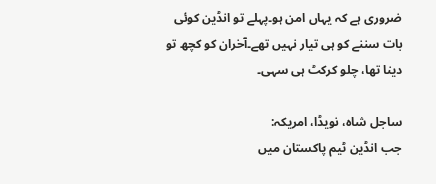ضروری ہے کہ یہاں امن ہو۔پہلے تو انڈین کوئی بات سننے کو ہی تیار نہیں تھے۔آخران کو کچھ تو دینا تھا، چلو کرکٹ ہی سہی۔

ساجل شاہ، نویڈا، امریکہ:
جب انڈین ٹیم پاکستان میں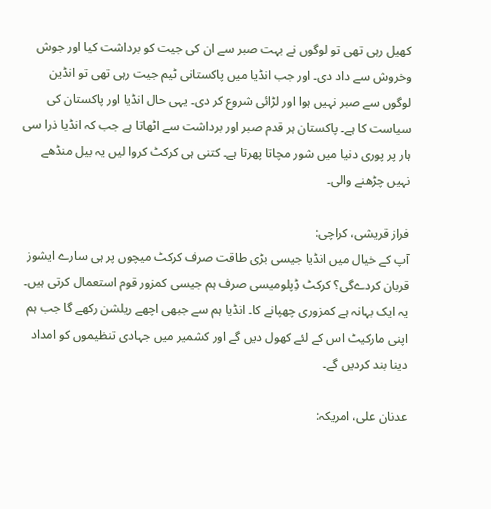کھیل رہی تھی تو لوگوں نے بہت صبر سے ان کی جیت کو برداشت کیا اور جوش وخروش سے داد دی۔ اور جب انڈیا میں پاکستانی ٹیم جیت رہی تھی تو انڈین لوگوں سے صبر نہیں ہوا اور لڑائی شروع کر دی۔ یہی حال انڈیا اور پاکستان کی سیاست کا ہے۔ پاکستان ہر قدم صبر اور برداشت سے اٹھاتا ہے جب کہ انڈیا ذرا سی ہار پر پوری دنیا میں شور مچاتا پھرتا ہے۔ کتنی ہی کرکٹ کروا لیں یہ بیل منڈھے نہیں چڑھنے والی۔

فراز قریشی، کراچی:
آپ کے خیال میں انڈیا جیسی بڑی طاقت صرف کرکٹ میچوں پر ہی سارے ایشوز قربان کردےگی؟ کرکٹ ڈِپلومیسی صرف ہم جیسی کمزور قوم استعمال کرتی ہیں۔ یہ ایک بہانہ ہے کمزوری چھپانے کا۔ انڈیا ہم سے جبھی اچھے ریلشن رکھے گا جب ہم اپنی مارکیٹ اس کے لئے کھول دیں گے اور کشمیر میں جہادی تنظیموں کو امداد دینا بند کردیں گے۔

عدنان علی، امریکہ: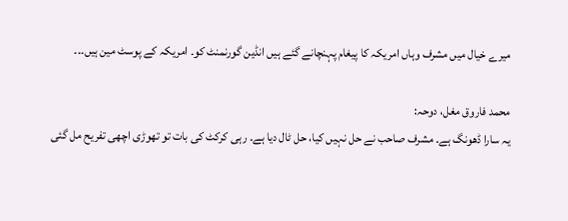میرے خیال میں مشرف وہاں امریکہ کا پیغام پہنچانے گئے ہیں انڈین گورنمنٹ کو۔ امریکہ کے پوسٹ مین ہیں۔۔۔

محمد فاروق مغل، دوحہ:
یہ سارا ڈھونگ ہے۔ مشرف صاحب نے حل نہیں کیا، حل ٹال دیا ہے۔ رہی کرکٹ کی بات تو تھوڑی اچھی تفریح مل گئی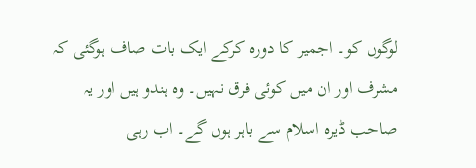لوگوں کو۔ اجمیر کا دورہ کرکے ایک بات صاف ہوگئی کہ مشرف اور ان میں کوئی فرق نہیں۔ وہ ہندو ہیں اور یہ صاحب ڈیرہ اسلام سے باہر ہوں گے۔ اب رہی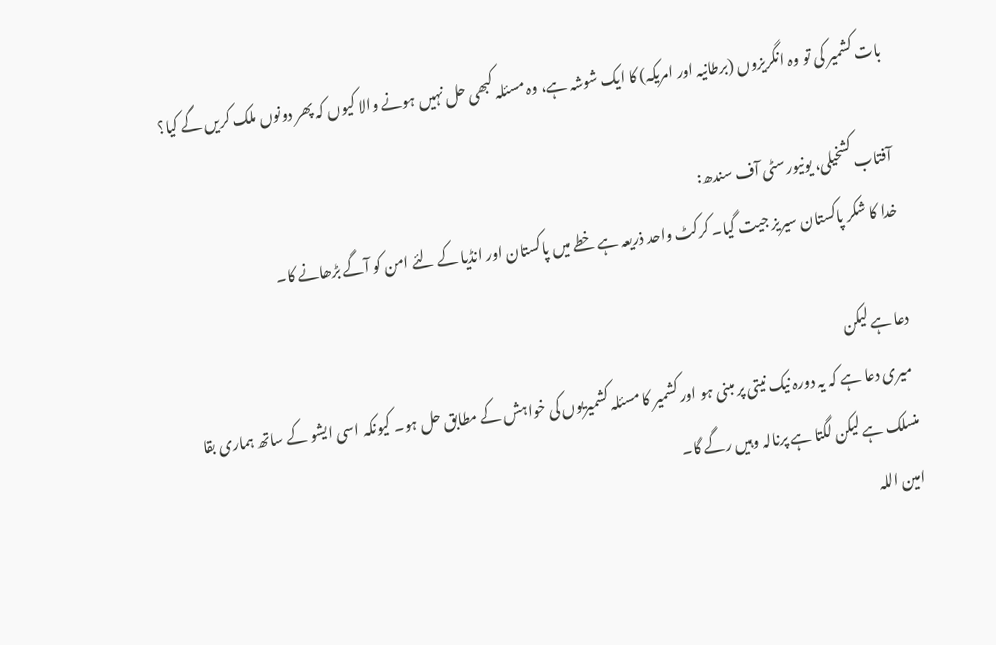بات کشمیر کی تو وہ انگریزوں (برطانیہ اور امریکہ) کا ایک شوشہ ہے، وہ مسئلہ کبھی حل نہیں ہونے والا کیوں کہ پھر دونوں ملک کریں گے کیا؟

آفتاب کشخیلی، یونیورسٹی آف سندھ:
خدا کا شکر پاکستان سیریز جیت گیا۔ کرکٹ واحد ذریعہ ہے خطے میں پاکستان اور انڈیا کے لئے امن کو آگے بڑھانے کا۔

دعا ہے لیکن
 میری دعا ہے کہ یہ دورہ نیک نیتی پر مبنی ہو اور کشمیر کا مسئلہ کشمیریوں کی خواہش کے مطابق حل ہو۔ کیونکہ اسی ایشو کے ساتھ ہماری بقا منسلک ہے لیکن لگتا ہے پرنالہ وہیں رگے گا۔
امین اللہ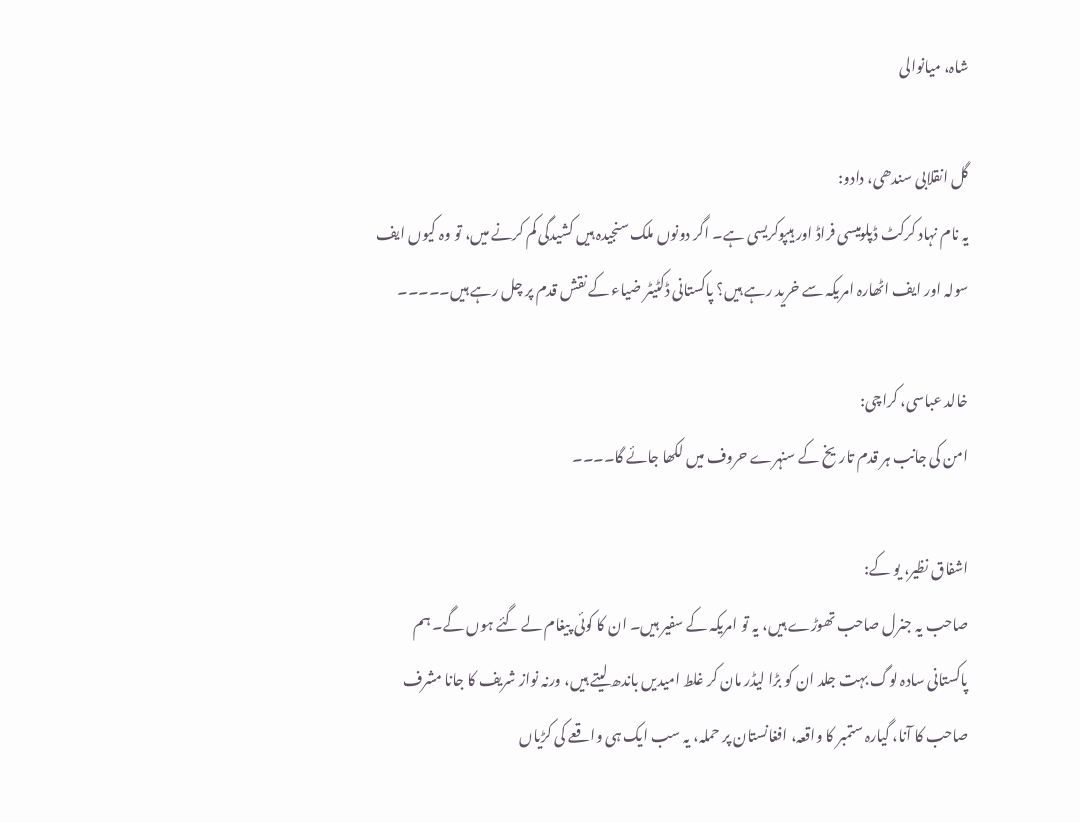شاہ، میانوالی

گل انقلابی سندھی، دادو:
یہ نام نہاد کرکٹ ڈپلومیسی فراڈ اور ہیپوکریسی ہے۔ اگر دونوں ملک سنجیدہ ہیں کشیدگی کم کرنے میں، تو وہ کیوں ایف سولہ اور ایف اٹھارہ امریکہ سے خرید رہے ہیں؟ پاکستانی ڈکٹیٹر ضیاء کے نقش قدم پر چل رہے ہیں۔۔۔۔۔

خالد عباسی، کراچی:
امن کی جانب ہر قدم تاریخ کے سنہرے حروف میں لکھا جائے گا۔۔۔۔

اشفاق نظیر، یو کے:
صاحب یہ جنرل صاحب تھوڑے ہیں، یہ تو امریکہ کے سفیر ہیں۔ ان کا کوئی پیغام لے گئے ہوں گے۔ ہم پاکستانی سادہ لوگ بہت جلد ان کو بڑا لیڈر مان کر غلط امیدیں باندھ لیتے ہیں، ورنہ نواز شریف کا جانا مشرف صاحب کا آنا، گیارہ ستمبر کا واقعہ، افغانستان پر حملہ، یہ سب ایک ہی واقعے کی کڑیاں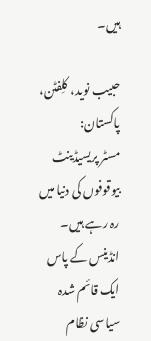ہیں۔

حبیب نوید، کلِفٹن، پاکستان:
مسٹر پریسیڈینٹ بیوقوفوں کی دنیا میں رہ رہے ہیں۔ انڈینس کے پاس ایک قائم شدہ سیاسی نظام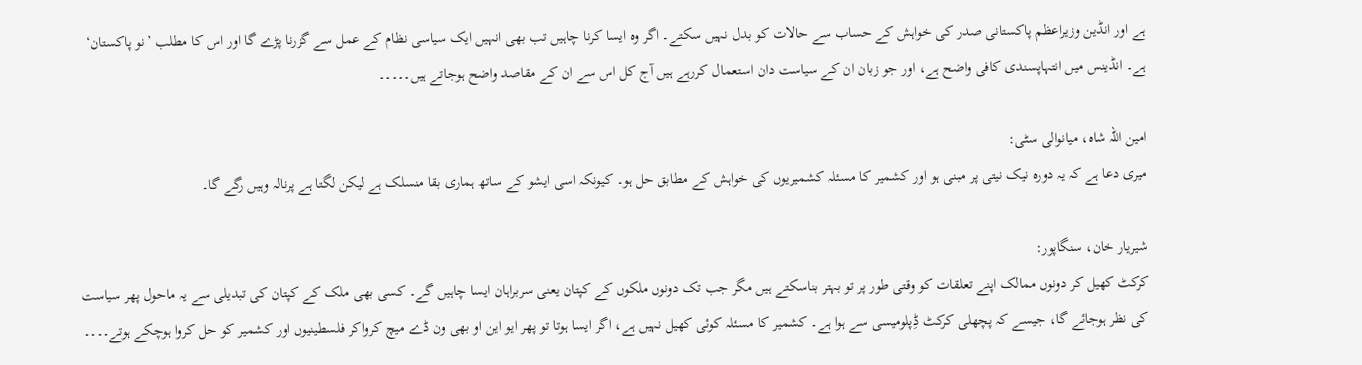ہے اور انڈین وزیراعظم پاکستانی صدر کی خواہش کے حساب سے حالات کو بدل نہیں سکتے۔ اگر وہ ایسا کرنا چاہیں تب بھی انہیں ایک سیاسی نظام کے عمل سے گزرنا پڑے گا اور اس کا مطلب ’نو پاکستان‘ ہے۔ انڈینس میں انتہاپسندی کافی واضح ہے، اور جو زبان ان کے سیاست دان استعمال کررہے ہیں آج کل اس سے ان کے مقاصد واضح ہوجاتے ہیں۔۔۔۔۔

امین اللہ شاہ، میانوالی سٹی:
میری دعا ہے کہ یہ دورہ نیک نیتی پر مبنی ہو اور کشمیر کا مسئلہ کشمیریوں کی خواہش کے مطابق حل ہو۔ کیونکہ اسی ایشو کے ساتھ ہماری بقا منسلک ہے لیکن لگتا ہے پرنالہ وہیں رگے گا۔

شیریار خان، سنگاپور:
کرکٹ کھیل کر دونوں ممالک اپنے تعلقات کو وقتی طور پر تو بہتر بناسکتے ہیں مگر جب تک دونوں ملکوں کے کپتان یعنی سربراہان ایسا چاہیں گے۔ کسی بھی ملک کے کپتان کی تبدیلی سے یہ ماحول پھر سیاست کی نظر ہوجائے گا، جیسے کہ پچھلی کرکٹ ڈِپلومیسی سے ہوا ہے۔ کشمیر کا مسئلہ کوئی کھیل نہیں ہے، اگر ایسا ہوتا تو پھر ایو این او بھی ون ڈے میچ کرواکر فلسطینیوں اور کشمیر کو حل کروا ہوچکے ہوتے۔۔۔۔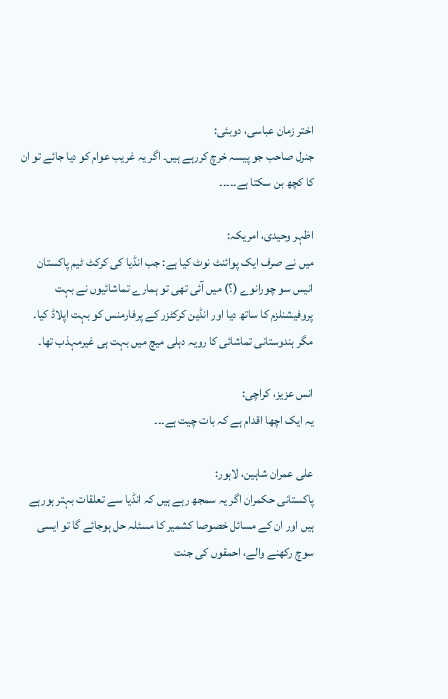اختر زمان عباسی، دوبئی:
جنرل صاحب جو پیسہ خرچ کررہے ہیں۔ اگر یہ غریب عوام کو دیا جائے تو ان کا کچھ بن سکتا ہے۔۔۔۔۔

اظہر وحیدی، امریکہ:
میں نے صرف ایک پوائنٹ نوٹ کیا ہے: جب انڈیا کی کرکٹ ٹیم پاکستان انیس سو چورانوے (؟) میں آئی تھی تو ہمارے تماشائیوں نے بہت پروفیشنلزم کا ساتھ دیا اور انڈین کرکٹزر کے پرفارمنس کو بہت اپلاڈ کیا۔ مگر ہندوستانی تماشائی کا رویہ دہلی میچ میں بہت ہی غیرمہذب تھا۔

انس عزیز، کراچی:
یہ ایک اچھا اقدام ہے کہ بات چیت ہے۔۔۔

علی عمران شاہین، لاہور:
پاکستانی حکمران اگر یہ سمجھ رہے ہیں کہ انڈیا سے تعلقات بہتر ہورہے ہیں اور ان کے مسائل خصوصا کشمیر کا مسئلہ حل ہوجائے گا تو ایسی سوچ رکھنے والے، احمقوں کی جنت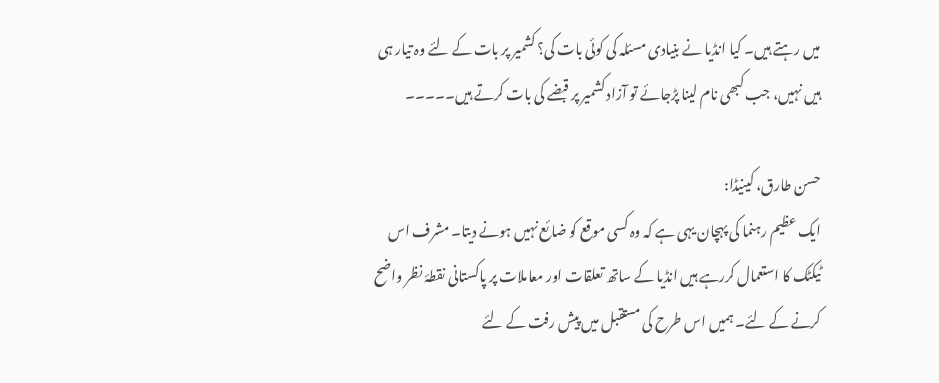میں رہتے ہیں۔ کیا انڈیا نے بنیادی مسئلہ کی کوئی بات کی؟ کشمیر پر بات کے لئے وہ تیار ہی ہیں نہیں، جب کبھی نام لینا پڑجائے تو آزاد کشمیر پر قبضے کی بات کرتے ہیں۔۔۔۔۔

حسن طارق، کینیڈا:
ایک عظیم رہنما کی پہچان یہی ہے کہ وہ کسی موقع کو ضائع نہیں ہونے دیتا۔ مشرف اس ٹیکٹک کا استعمال کررہے ہیں انڈیا کے ساتھ تعلقات اور معاملات پر پاکستانی نقطۂ نظر واضح کرنے کے لئے۔ ہمیں اس طرح کی مستقبل میں پیش رفت کے لئے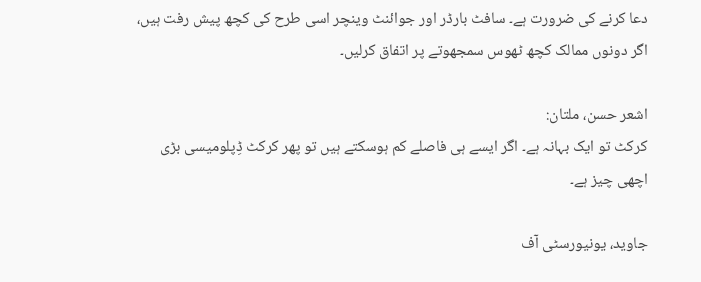دعا کرنے کی ضرورت ہے۔ سافٹ بارڈر اور جوائنٹ وینچر اسی طرح کی کچھ پیش رفت ہیں، اگر دونوں ممالک کچھ ٹھوس سمجھوتے پر اتفاق کرلیں۔

اشعر حسن، ملتان:
کرکٹ تو ایک بہانہ ہے۔ اگر ایسے ہی فاصلے کم ہوسکتے ہیں تو پھر کرکٹ ڈِپلومیسی بڑی اچھی چیز ہے۔

جاوید، یونیورسٹی آف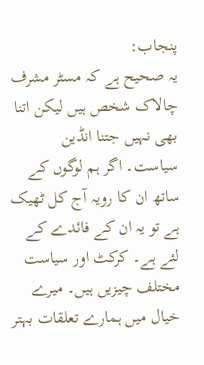پنجاب:
یہ صحیح ہے کہ مسٹر مشرف چالاک شخص ہیں لیکن اتنا بھی نہیں جتنا انڈین سیاست۔ اگر ہم لوگوں کے ساتھ ان کا رویہ آج کل ٹھیک ہے تو یہ ان کے فائدے کے لئے ہے۔ کرکٹ اور سیاست مختلف چیزیں ہیں۔ میرے خیال میں ہمارے تعلقات بہتر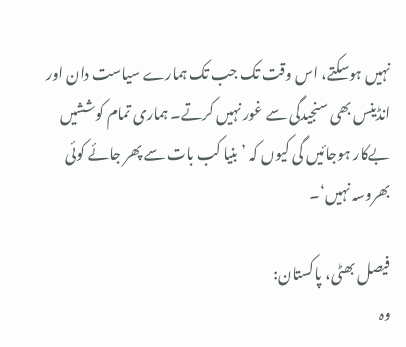نہیں ہوسکتے، اس وقت تک جب تک ہمارے سیاست دان اور انڈینس بھی سنجیدگی سے غور نہیں کرتے۔ ہماری تمام کوششیں بےکار ہوجائیں گی کیوں کہ ’بنیا کب بات سے پھر جائے کوئی بھروسہ نہیں‘۔

فیصل بھٹی، پاکستان:
وہ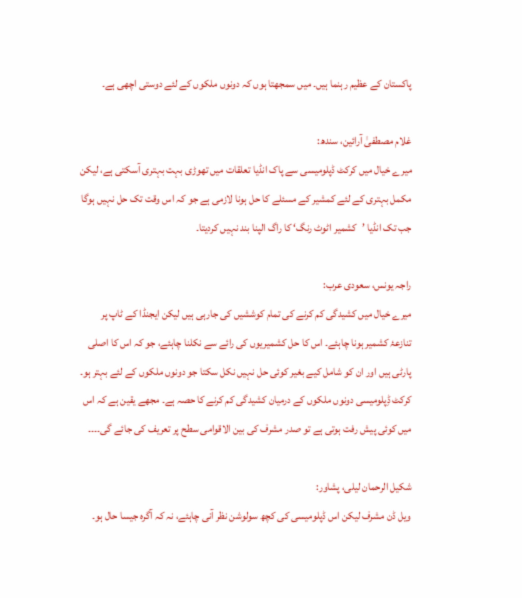پاکستان کے عظیم رہنما ہیں۔ میں سمجھتا ہوں کہ دونوں ملکوں کے لئے دوستی اچھی ہے۔

غلام مصطفیٰ آرائین، سندھ:
میرے خیال میں کرکٹ ڈپلومیسی سے پاک انڈیا تعلقات میں تھوڑی بہت بہتری آسکتی ہے، لیکن مکمل بہتری کے لئے کمشیر کے مسئلے کا حل ہونا لازمی ہے جو کہ اس وقت تک حل نہیں ہوگا جب تک انڈیا ’کشمیر اٹوٹ رنگ‘ کا راگ الپنا بند نہیں کردیتا۔

راجہ یونس، سعودی عرب:
میرے خیال میں کشیدگی کم کرنے کی تمام کوششیں کی جارہی ہیں لیکن ایجنڈا کے ٹاپ پر تنازعۂ کشمیر ہونا چاہئے۔ اس کا حل کشمیریوں کی رائے سے نکلنا چاہئے، جو کہ اس کا اصلی پارٹی ہیں اور ان کو شامل کیے بغیر کوئی حل نہیں نکل سکتا جو دونوں ملکوں کے لئے بہتر ہو۔ کرکٹ ڈِپلومیسی دونوں ملکوں کے درمیان کشیدگی کم کرنے کا حصہ ہے۔ مجھے یقین ہے کہ اس میں کوئی پیش رفت ہوتی ہے تو صدر مشرف کی بین الاقوامی سطح پر تعریف کی جائے گی۔۔۔۔

شکیل الرحمان لیلی، پشاور:
ویل ڈن مشرف لیکن اس ڈپلومیسی کی کچھ سولوشن نظر آنی چاہئے، نہ کہ آگرہ جیسا حال ہو۔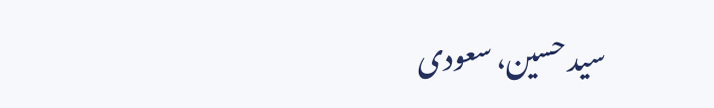سید حسین، سعودی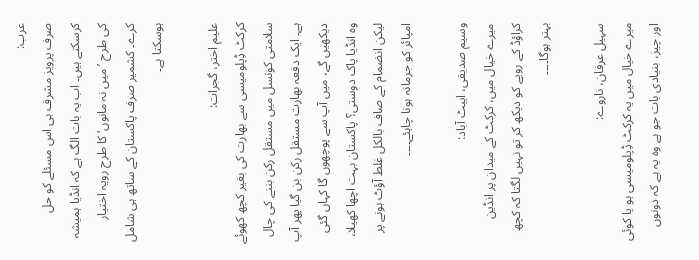عرب:
صرف پرویز مشرف ہی اس مسئلے کو حل کرسکتے ہیں۔ اب یہ بات الگ ہے کہ انڈیا ہمیشہ کی طرح ’میں نہ مانوں‘ کا طرح رویہ اختیار کرے۔ کشمیر صرف پاکستان کے ساتھ ہی شامل ہوسکتا ہے۔

علیم اختر، گجرات:
کرکٹ ڈِپلومیسی سے بھارت کی بغیر کچھ کھوئے سلامتی کونسل میں مستقل رکن بننے کی چال ہے۔ ایک دفعہ بھارت مستقل رکن بن گیا پھر آپ دیکھیں گے، میں آپ سے پوچھوں گا کہاں گئی وہ انڈیا پاک دوستی؟ پاکستان بہت اچھا کھیلا، لیکن انضمام کے صاف بالکل غلط آؤٹ ہونے پر امپائر کو جرمانہ ہونا چاہئے۔۔۔۔

وسیم صدیقی، ایبٹ آباد:
میرے خیال میں، کرکٹ کے میدان پر انڈین کراؤڈ کے رویے کو دیکھ کر تو نہیں لگتا کہ کچھ بہتر ہوگا۔۔۔۔

سہیل عرفان، ناروے:
میرے خیال میں یہ کرکٹ ڈِپلومیسی ہو یا کوئی اور چیز، بنیادی بات جو ہے وہ یہ ہے کہ دونوں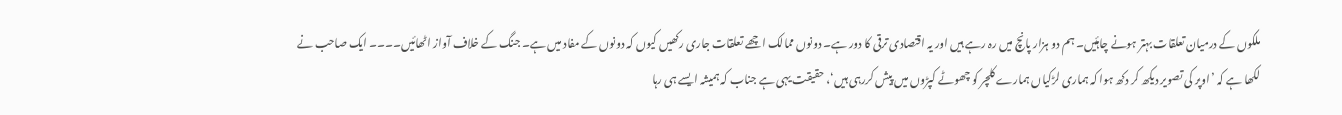ملکوں کے درمیان تعلقات بہتر ہونے چاہئیں۔ ہم دو ہزار پانچ میں رہ رہے ہیں اور یہ اقتصادی ترقی کا دور ہے۔ دونوں ممالک اچھے تعلقات جاری رکھیں کیوں کہ دونوں کے مفاد میں ہے۔ جنگ کے خلاف آواز اٹھائیں۔۔۔۔ ایک صاحب نے لکھا ہے کہ ’اوپر کی تصویر دیکھ کر دکھ ہوا کہ ہماری لڑکیاں ہمارے کلچر کو چھوٹے کپڑوں میں پیش کررہی ہیں‘، حقیقت یہی ہے جناب کہ ہمیشہ ایسے ہی رہا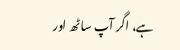ہے، اگر آپ ساٹھ اور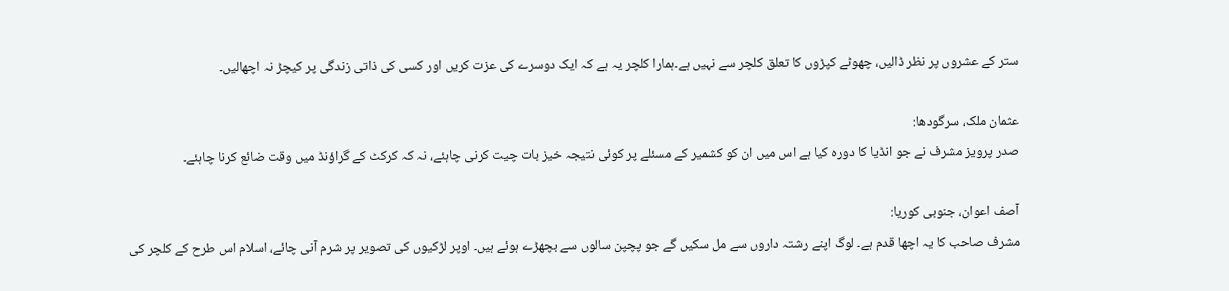ستر کے عشروں پر نظر ڈالیں، چھوٹے کپڑوں کا تعلق کلچر سے نہیں ہے۔ہمارا کلچر یہ ہے کہ ایک دوسرے کی عزت کریں اور کسی کی ذاتی زندگی پر کیچڑ نہ اچھالیں۔

عثمان ملک، سرگودھا:
صدر پرویز مشرف نے جو انڈیا کا دورہ کیا ہے اس میں ان کو کشمیر کے مسئلے پر کوئی نتیجہ خیز بات چیت کرنی چاہئے، نہ کہ کرکٹ کے گراؤنڈ میں وقت ضائع کرنا چاہئے۔

آصف اعوان، جنوبی کوریا:
مشرف صاحب کا یہ اچھا قدم ہے۔ لوگ اپنے رشتہ داروں سے مل سکیں گے جو پچپن سالوں سے بچھڑے ہوئے ہیں۔ اوپر لڑکیوں کی تصویر پر شرم آنی چائے، اسلام اس طرح کے کلچر کی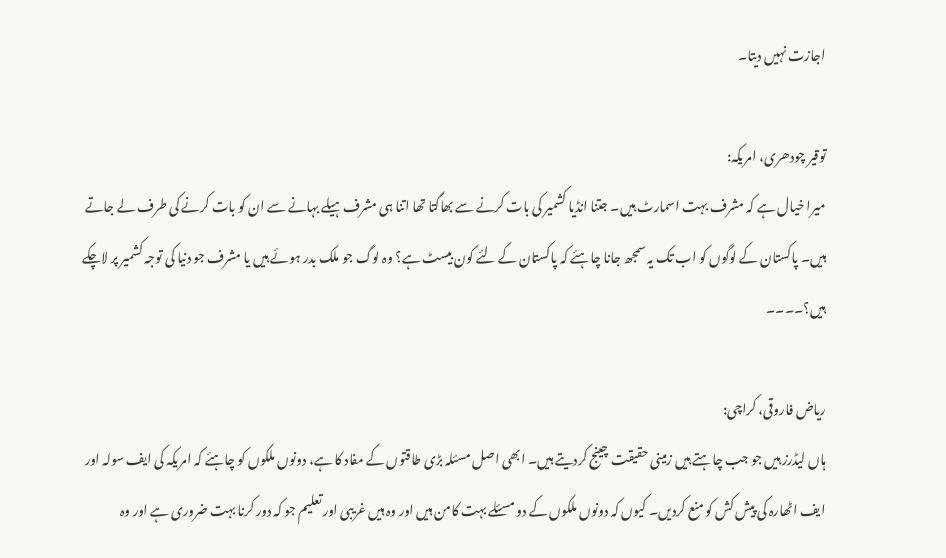اجازت نہیں دیتا۔

توقیر چودھری، امریکہ:
میرا خیال ہے کہ مشرف بہت اسمارٹ ہیں۔ جتنا انڈیا کشمیر کی بات کرنے سے بھاگتا تھا اتنا ہی مشرف ہیلے بہانے سے ان کو بات کرنے کی طرف لے جاتے ہیں۔ پاکستان کے لوگوں کو اب تک یہ سمجھ جانا چاہئے کہ پاکستان کے لئے کون بیسٹ ہے؟ وہ لوگ جو ملک بدر ہوئے ہیں یا مشرف جو دنیا کی توجہ کشمیر پر لاچکے ہیں؟۔۔۔۔

ریاض فاروقی، کراچی:
ہاں لیڈرز ہیں جو جب چاہتے ہیں زمینی حقیقت چینج کردیتے ہیں۔ ابھی اصل مسئلہ بڑی طاقتوں کے مفاد کا ہے، دونوں ملکوں کو چاہئے کہ امریکہ کی ایف سولہ اور ایف اٹھارہ کی پیش کش کو منع کردیں۔ کیوں کہ دونوں ملکوں کے دو مسئلے بہت کامن ہیں اور وہ ہیں غریبی اور تعلیم جو کہ دور کرنا بہت ضروری ہے اور وہ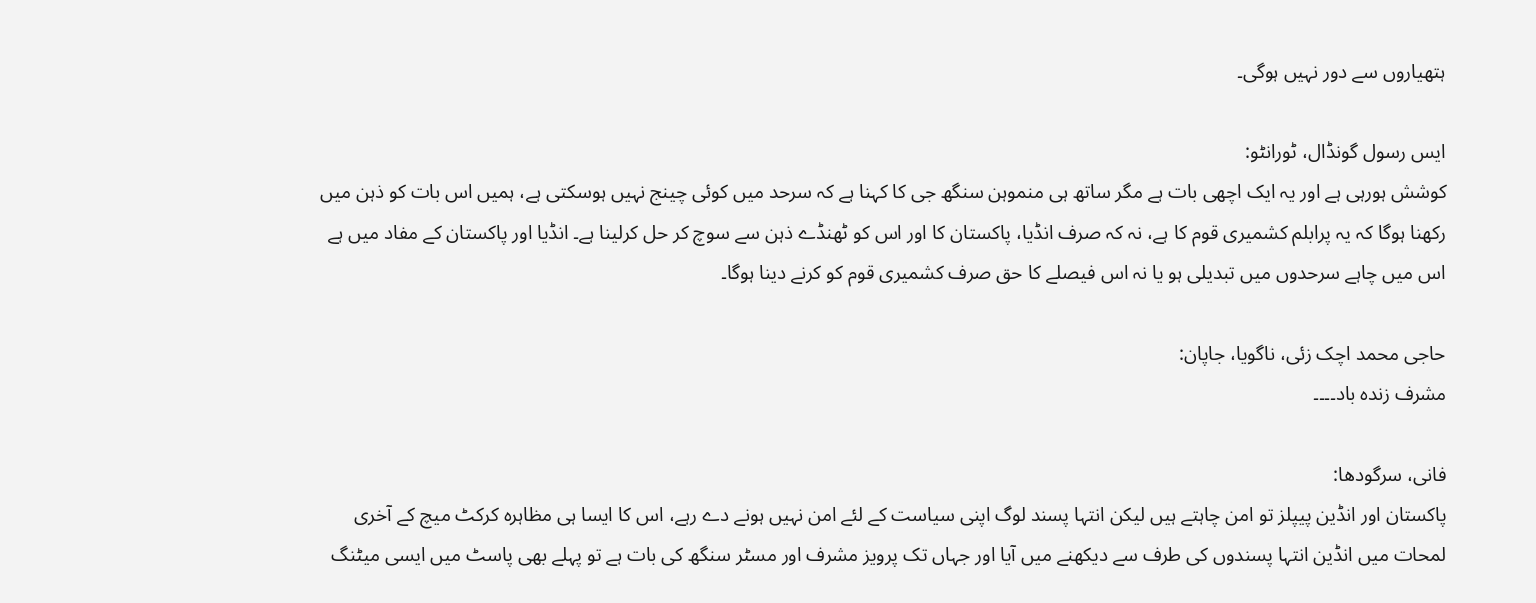ہتھیاروں سے دور نہیں ہوگی۔

ایس رسول گونڈال، ٹورانٹو:
کوشش ہورہی ہے اور یہ ایک اچھی بات ہے مگر ساتھ ہی منموہن سنگھ جی کا کہنا ہے کہ سرحد میں کوئی چینج نہیں ہوسکتی ہے، ہمیں اس بات کو ذہن میں رکھنا ہوگا کہ یہ پرابلم کشمیری قوم کا ہے، نہ کہ صرف انڈیا، پاکستان کا اور اس کو ٹھنڈے ذہن سے سوچ کر حل کرلینا ہے۔ انڈیا اور پاکستان کے مفاد میں ہے اس میں چاہے سرحدوں میں تبدیلی ہو یا نہ اس فیصلے کا حق صرف کشمیری قوم کو کرنے دینا ہوگا۔

حاجی محمد اچک زئی، ناگویا، جاپان:
مشرف زندہ باد۔۔۔۔

فانی، سرگودھا:
پاکستان اور انڈین پیپلز تو امن چاہتے ہیں لیکن انتہا پسند لوگ اپنی سیاست کے لئے امن نہیں ہونے دے رہے، اس کا ایسا ہی مظاہرہ کرکٹ میچ کے آخری لمحات میں انڈین انتہا پسندوں کی طرف سے دیکھنے میں آیا اور جہاں تک پرویز مشرف اور مسٹر سنگھ کی بات ہے تو پہلے بھی پاسٹ میں ایسی میٹنگ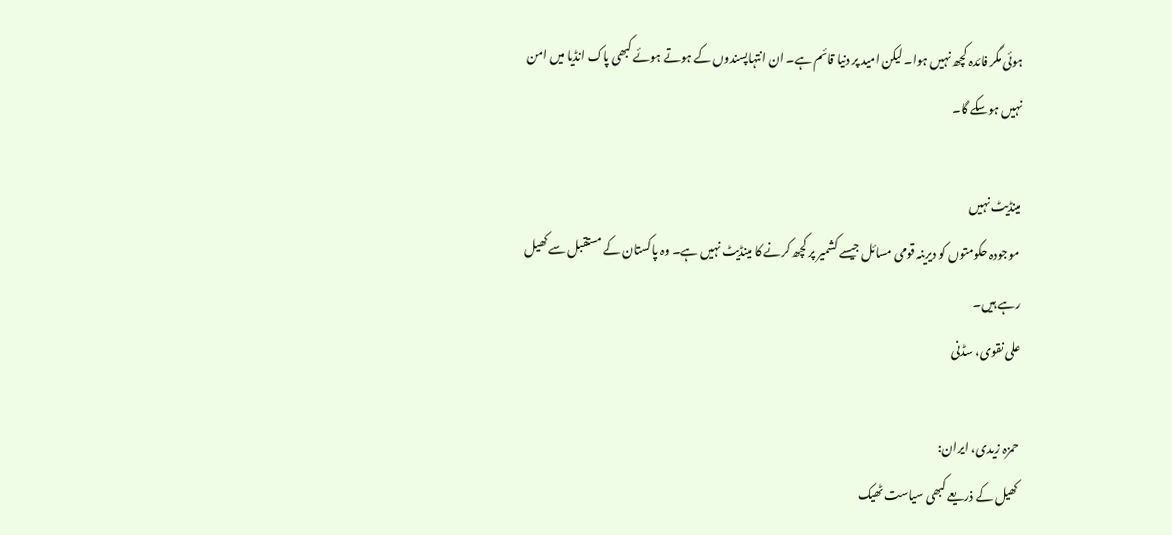ہوئی مگر فائدہ کچھ نہیں ہوا۔ لیکن امید پر دنیا قائم ہے۔ ان انتہاپسندوں کے ہوتے ہوئے کبھی پاک انڈیا میں امن نہیں ہوسکے گا۔

مینڈیٹ نہیں
 موجودہ حکومتوں کو دیرینہ قومی مسائل جیسے کشمیر پر کچھ کرنے کا مینڈیٹ نہیں ہے۔ وہ پاکستان کے مستقبل سے کھیل رہے ہیں۔
علی نقوی، سڈنی

حمزہ زیدی، ایران:
کھیل کے ذریعے کبھی سیاست ٹھیک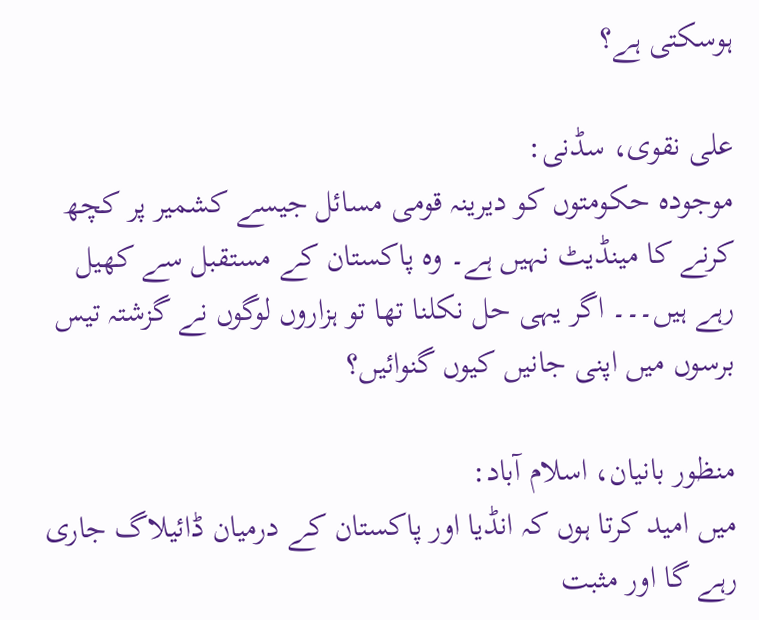ہوسکتی ہے؟

علی نقوی، سڈنی:
موجودہ حکومتوں کو دیرینہ قومی مسائل جیسے کشمیر پر کچھ کرنے کا مینڈیٹ نہیں ہے۔ وہ پاکستان کے مستقبل سے کھیل رہے ہیں۔۔۔ اگر یہی حل نکلنا تھا تو ہزاروں لوگوں نے گزشتہ تیس برسوں میں اپنی جانیں کیوں گنوائیں؟

منظور بانیان، اسلام آباد:
میں امید کرتا ہوں کہ انڈیا اور پاکستان کے درمیان ڈائیلاگ جاری رہے گا اور مثبت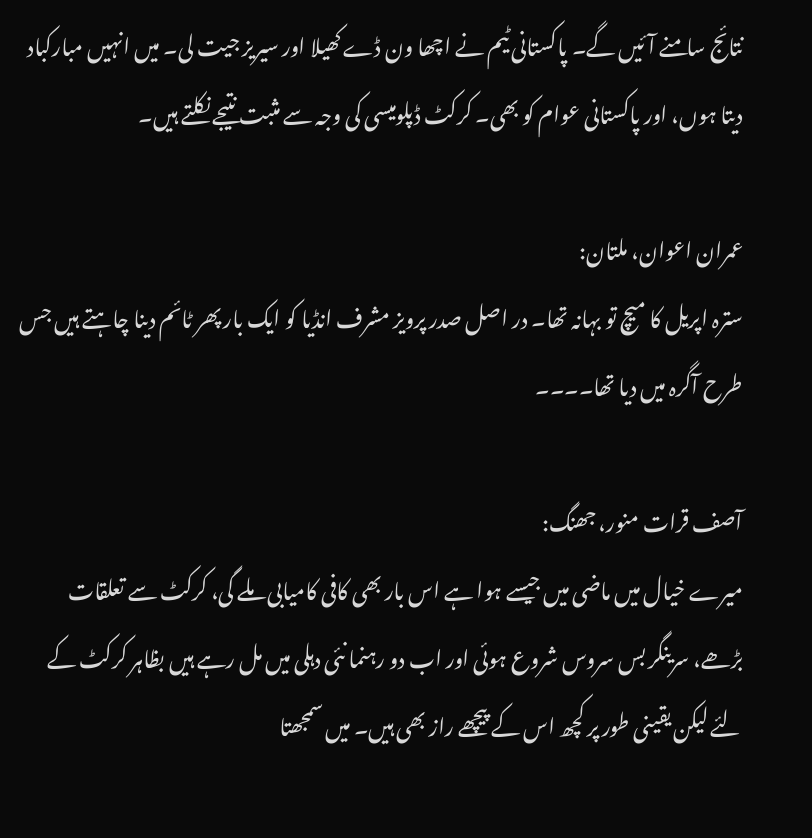نتائج سامنے آئیں گے۔ پاکستانی ٹیم نے اچھا ون ڈے کھیلا اور سیریز جیت لی۔ میں انہیں مبارکباد دیتا ہوں، اور پاکستانی عوام کو بھی۔ کرکٹ ڈپلومیسی کی وجہ سے مثبت نتیجے نکلتے ہیں۔

عمران اعوان، ملتان:
سترہ اپریل کا میچ تو بہانہ تھا۔ در اصل صدر پرویز مشرف انڈیا کو ایک بار پھر ٹائم دینا چاہتے ہیں جس طرح آگرہ میں دیا تھا۔۔۔۔

آصف قرات منور، جھنگ:
میرے خیال میں ماضی میں جیسے ہوا ہے اس بار بھی کافی کامیابی ملے گی، کرکٹ سے تعلقات بڑھے، سرینگر بس سروس شروع ہوئی اور اب دو رہنما نئی دہلی میں مل رہے ہیں بظاہر کرکٹ کے لئے لیکن یقینی طور پر کچھ اس کے پیچھے راز بھی ہیں۔ میں سمجھتا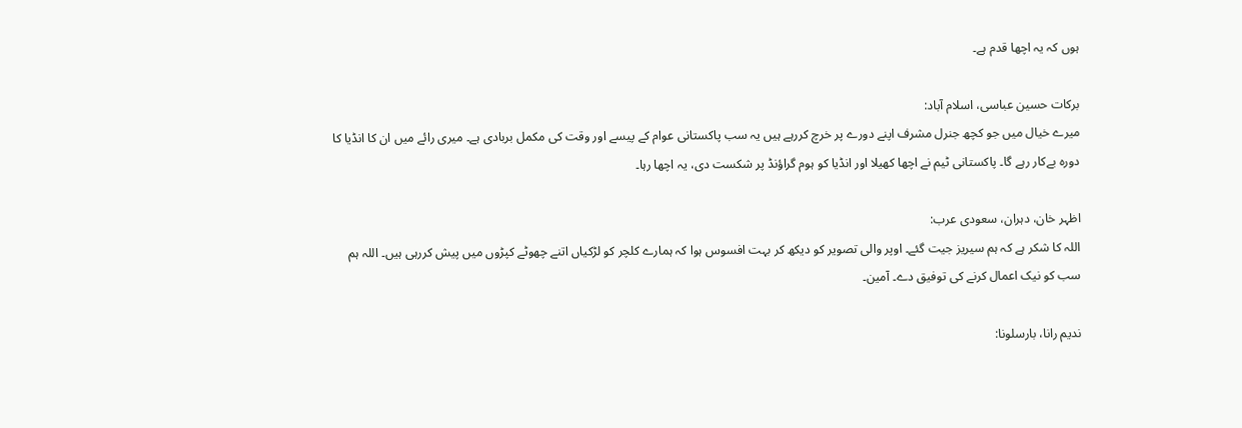ہوں کہ یہ اچھا قدم ہے۔

برکات حسین عباسی، اسلام آباد:
میرے خیال میں جو کچھ جنرل مشرف اپنے دورے پر خرچ کررہے ہیں یہ سب پاکستانی عوام کے پیسے اور وقت کی مکمل بربادی ہے۔ میری رائے میں ان کا انڈیا کا دورہ بےکار رہے گا۔ پاکستانی ٹیم نے اچھا کھیلا اور انڈیا کو ہوم گراؤنڈ پر شکست دی، یہ اچھا رہا۔

اظہر خان، دہران، سعودی عرب:
اللہ کا شکر ہے کہ ہم سیریز جیت گئے۔ اوپر والی تصویر کو دیکھ کر بہت افسوس ہوا کہ ہمارے کلچر کو لڑکیاں اتنے چھوٹے کپڑوں میں پیش کررہی ہیں۔ اللہ ہم سب کو نیک اعمال کرنے کی توفیق دے۔ آمین۔

ندیم رانا، بارسلونا: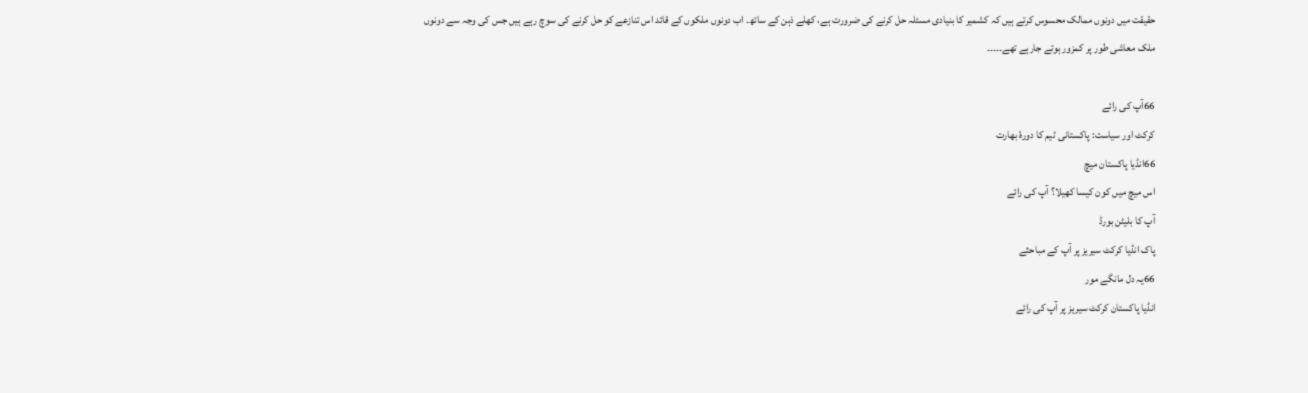حقیقت میں دونوں ممالک محسوس کرتے ہیں کہ کشمیر کا بنیادی مسئلہ حل کرنے کی ضرورت ہے، کھلے ذہن کے ساتھ۔ اب دونوں ملکوں کے قائد اس تنازعے کو حل کرنے کی سوچ رہے ہیں جس کی وجہ سے دونوں ملک معاشی طور پر کمزور ہوتے جارہے تھے۔۔۔۔۔

66آپ کی رائے
کرکٹ اور سیاست: پاکستانی ٹیم کا دورۂ بھارت
66انڈیا پاکستان میچ
اس میچ میں کون کیسا کھیلا؟ آپ کی رائے
آپ کا بلیٹن بورڈ
پاک انڈیا کرکٹ سیریز پر آپ کے مباحثے
66یہ دل مانگے مور
انڈیا پاکستان کرکٹ سیریز پر آپ کی رائے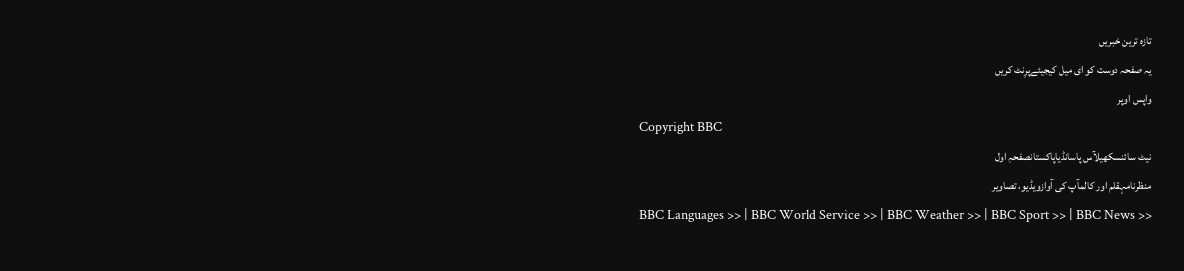تازہ ترین خبریں
یہ صفحہ دوست کو ای میل کیجیئےپرِنٹ کریں
واپس اوپر
Copyright BBC
نیٹ سائنسکھیلآس پاسانڈیاپاکستانصفحہِ اول
منظرنامہقلم اور کالمآپ کی آوازویڈیو، تصاویر
BBC Languages >> | BBC World Service >> | BBC Weather >> | BBC Sport >> | BBC News >>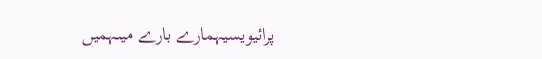پرائیویسیہمارے بارے میںہمیں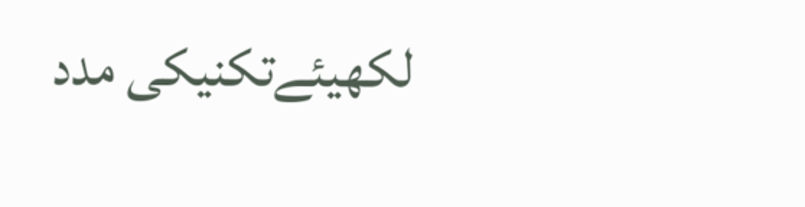لکھیئےتکنیکی مدد